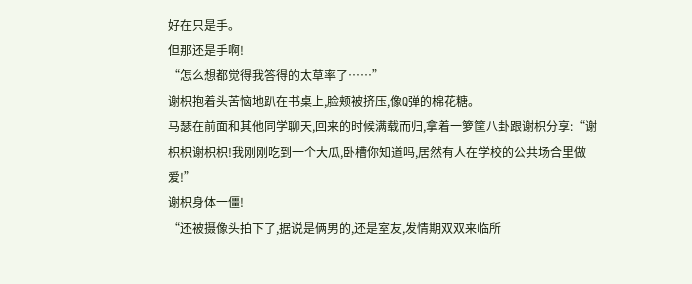好在只是手。
但那还是手啊!
“怎么想都觉得我答得的太草率了……”
谢枳抱着头苦恼地趴在书桌上,脸颊被挤压,像Q弹的棉花糖。
马瑟在前面和其他同学聊天,回来的时候满载而归,拿着一箩筐八卦跟谢枳分享:“谢枳枳谢枳枳!我刚刚吃到一个大瓜,卧槽你知道吗,居然有人在学校的公共场合里做爱!”
谢枳身体一僵!
“还被摄像头拍下了,据说是俩男的,还是室友,发情期双双来临所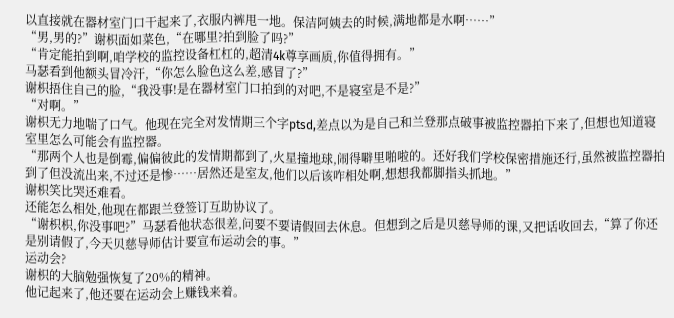以直接就在器材室门口干起来了,衣服内裤甩一地。保洁阿姨去的时候,满地都是水啊……”
“男,男的?”谢枳面如菜色,“在哪里?拍到脸了吗?”
“肯定能拍到啊,咱学校的监控设备杠杠的,超清4k尊享画质,你值得拥有。”
马瑟看到他额头冒冷汗,“你怎么脸色这么差,感冒了?”
谢枳捂住自己的脸,“我没事!是在器材室门口拍到的对吧,不是寝室是不是?”
“对啊。”
谢枳无力地喘了口气。他现在完全对发情期三个字ptsd,差点以为是自己和兰登那点破事被监控器拍下来了,但想也知道寝室里怎么可能会有监控器。
“那两个人也是倒霉,偏偏彼此的发情期都到了,火星撞地球,闹得噼里啪啦的。还好我们学校保密措施还行,虽然被监控器拍到了但没流出来,不过还是惨……居然还是室友,他们以后该咋相处啊,想想我都脚指头抓地。”
谢枳笑比哭还难看。
还能怎么相处,他现在都跟兰登签订互助协议了。
“谢枳枳,你没事吧?”马瑟看他状态很差,问要不要请假回去休息。但想到之后是贝慈导师的课,又把话收回去,“算了你还是别请假了,今天贝慈导师估计要宣布运动会的事。”
运动会?
谢枳的大脑勉强恢复了20%的精神。
他记起来了,他还要在运动会上赚钱来着。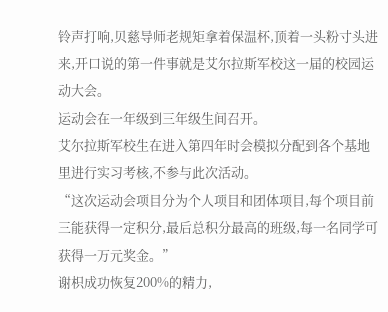铃声打响,贝慈导师老规矩拿着保温杯,顶着一头粉寸头进来,开口说的第一件事就是艾尔拉斯军校这一届的校园运动大会。
运动会在一年级到三年级生间召开。
艾尔拉斯军校生在进入第四年时会模拟分配到各个基地里进行实习考核,不参与此次活动。
“这次运动会项目分为个人项目和团体项目,每个项目前三能获得一定积分,最后总积分最高的班级,每一名同学可获得一万元奖金。”
谢枳成功恢复200%的精力,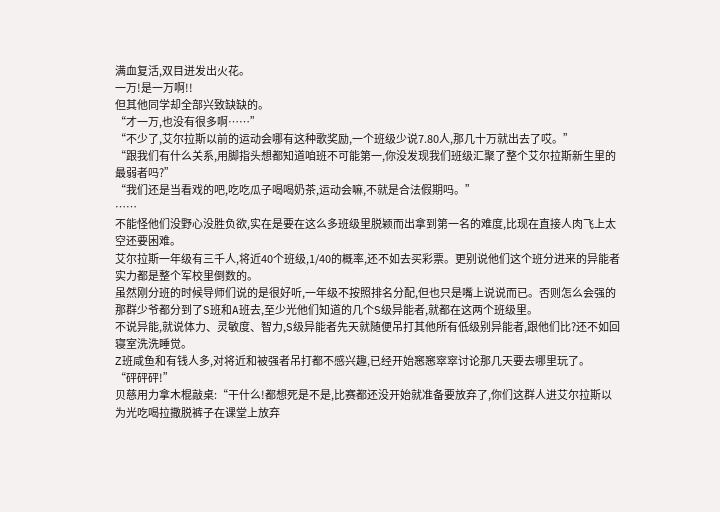满血复活,双目迸发出火花。
一万!是一万啊!!
但其他同学却全部兴致缺缺的。
“才一万,也没有很多啊……”
“不少了,艾尔拉斯以前的运动会哪有这种歌奖励,一个班级少说7.80人,那几十万就出去了哎。”
“跟我们有什么关系,用脚指头想都知道咱班不可能第一,你没发现我们班级汇聚了整个艾尔拉斯新生里的最弱者吗?”
“我们还是当看戏的吧,吃吃瓜子喝喝奶茶,运动会嘛,不就是合法假期吗。”
……
不能怪他们没野心没胜负欲,实在是要在这么多班级里脱颖而出拿到第一名的难度,比现在直接人肉飞上太空还要困难。
艾尔拉斯一年级有三千人,将近40个班级,1/40的概率,还不如去买彩票。更别说他们这个班分进来的异能者实力都是整个军校里倒数的。
虽然刚分班的时候导师们说的是很好听,一年级不按照排名分配,但也只是嘴上说说而已。否则怎么会强的那群少爷都分到了S班和A班去,至少光他们知道的几个S级异能者,就都在这两个班级里。
不说异能,就说体力、灵敏度、智力,S级异能者先天就随便吊打其他所有低级别异能者,跟他们比?还不如回寝室洗洗睡觉。
Z班咸鱼和有钱人多,对将近和被强者吊打都不感兴趣,已经开始窸窸窣窣讨论那几天要去哪里玩了。
“砰砰砰!”
贝慈用力拿木棍敲桌:“干什么!都想死是不是,比赛都还没开始就准备要放弃了,你们这群人进艾尔拉斯以为光吃喝拉撒脱裤子在课堂上放弃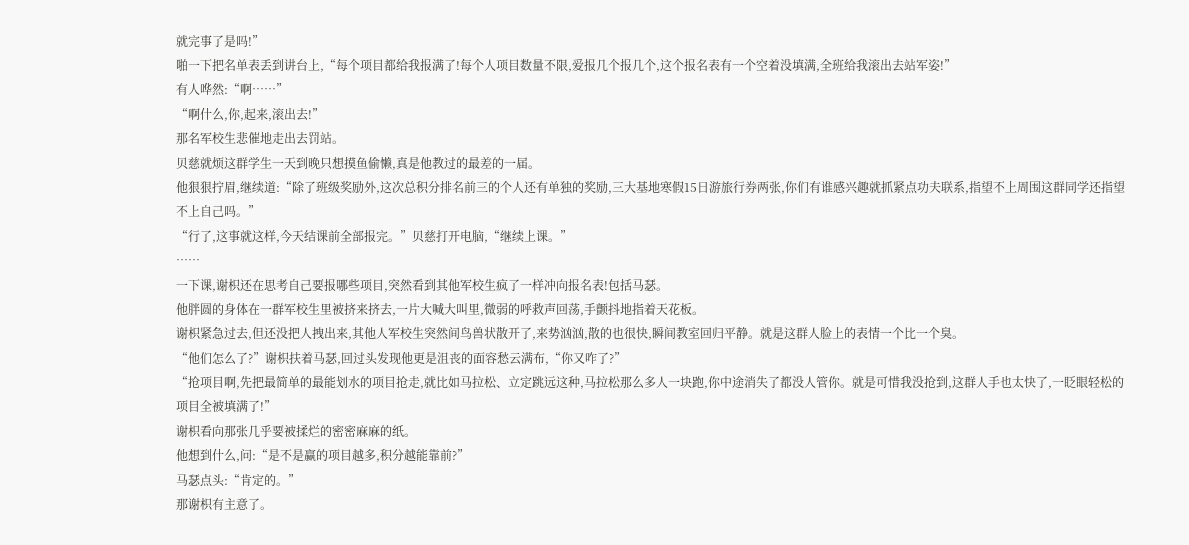就完事了是吗!”
啪一下把名单表丢到讲台上,“每个项目都给我报满了!每个人项目数量不限,爱报几个报几个,这个报名表有一个空着没填满,全班给我滚出去站军姿!”
有人哗然:“啊……”
“啊什么,你,起来,滚出去!”
那名军校生悲催地走出去罚站。
贝慈就烦这群学生一天到晚只想摸鱼偷懒,真是他教过的最差的一届。
他狠狠拧眉,继续道:“除了班级奖励外,这次总积分排名前三的个人还有单独的奖励,三大基地寒假15日游旅行券两张,你们有谁感兴趣就抓紧点功夫联系,指望不上周围这群同学还指望不上自己吗。”
“行了,这事就这样,今天结课前全部报完。”贝慈打开电脑,“继续上课。”
……
一下课,谢枳还在思考自己要报哪些项目,突然看到其他军校生疯了一样冲向报名表!包括马瑟。
他胖圆的身体在一群军校生里被挤来挤去,一片大喊大叫里,微弱的呼救声回荡,手颤抖地指着天花板。
谢枳紧急过去,但还没把人拽出来,其他人军校生突然间鸟兽状散开了,来势汹汹,散的也很快,瞬间教室回归平静。就是这群人脸上的表情一个比一个臭。
“他们怎么了?”谢枳扶着马瑟,回过头发现他更是沮丧的面容愁云满布,“你又咋了?”
“抢项目啊,先把最简单的最能划水的项目抢走,就比如马拉松、立定跳远这种,马拉松那么多人一块跑,你中途消失了都没人管你。就是可惜我没抢到,这群人手也太快了,一眨眼轻松的项目全被填满了!”
谢枳看向那张几乎要被揉烂的密密麻麻的纸。
他想到什么,问:“是不是赢的项目越多,积分越能靠前?”
马瑟点头:“肯定的。”
那谢枳有主意了。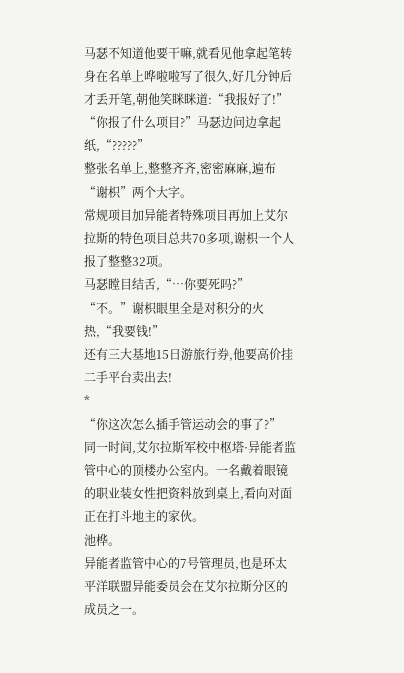马瑟不知道他要干嘛,就看见他拿起笔转身在名单上哗啦啦写了很久,好几分钟后才丢开笔,朝他笑眯眯道:“我报好了!”
“你报了什么项目?”马瑟边问边拿起纸,“?????”
整张名单上,整整齐齐,密密麻麻,遍布“谢枳”两个大字。
常规项目加异能者特殊项目再加上艾尔拉斯的特色项目总共70多项,谢枳一个人报了整整32项。
马瑟瞠目结舌,“…你要死吗?”
“不。”谢枳眼里全是对积分的火热,“我要钱!”
还有三大基地15日游旅行券,他要高价挂二手平台卖出去!
*
“你这次怎么插手管运动会的事了?”
同一时间,艾尔拉斯军校中枢塔·异能者监管中心的顶楼办公室内。一名戴着眼镜的职业装女性把资料放到桌上,看向对面正在打斗地主的家伙。
池桦。
异能者监管中心的7号管理员,也是环太平洋联盟异能委员会在艾尔拉斯分区的成员之一。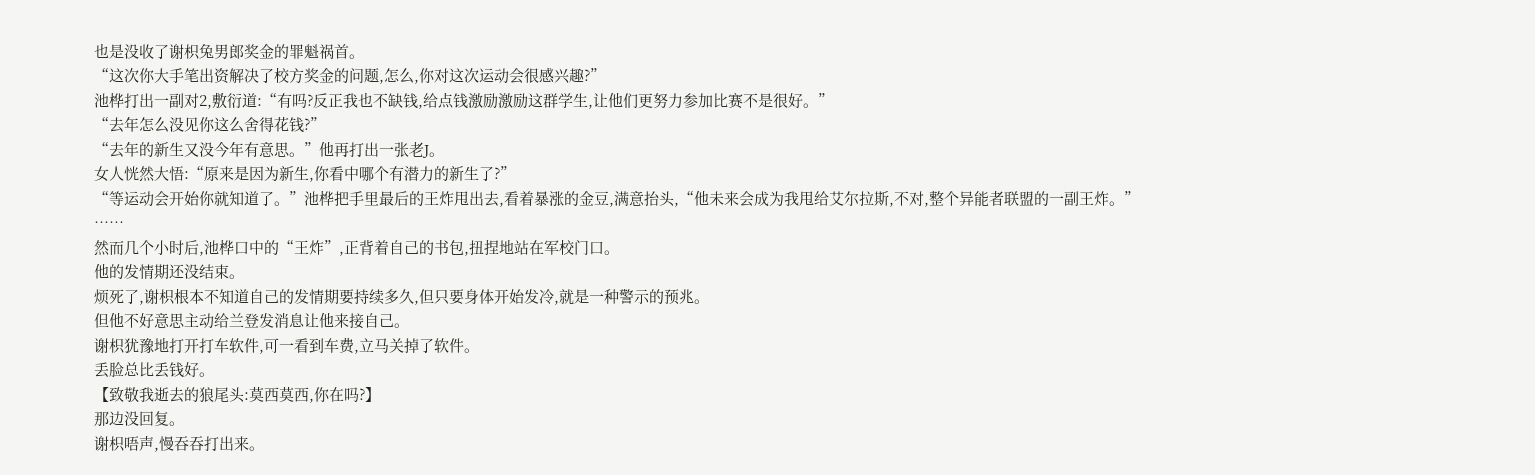也是没收了谢枳兔男郎奖金的罪魁祸首。
“这次你大手笔出资解决了校方奖金的问题,怎么,你对这次运动会很感兴趣?”
池桦打出一副对2,敷衍道:“有吗?反正我也不缺钱,给点钱激励激励这群学生,让他们更努力参加比赛不是很好。”
“去年怎么没见你这么舍得花钱?”
“去年的新生又没今年有意思。”他再打出一张老J。
女人恍然大悟:“原来是因为新生,你看中哪个有潜力的新生了?”
“等运动会开始你就知道了。”池桦把手里最后的王炸甩出去,看着暴涨的金豆,满意抬头,“他未来会成为我甩给艾尔拉斯,不对,整个异能者联盟的一副王炸。”
……
然而几个小时后,池桦口中的“王炸”,正背着自己的书包,扭捏地站在军校门口。
他的发情期还没结束。
烦死了,谢枳根本不知道自己的发情期要持续多久,但只要身体开始发冷,就是一种警示的预兆。
但他不好意思主动给兰登发消息让他来接自己。
谢枳犹豫地打开打车软件,可一看到车费,立马关掉了软件。
丢脸总比丢钱好。
【致敬我逝去的狼尾头:莫西莫西,你在吗?】
那边没回复。
谢枳唔声,慢吞吞打出来。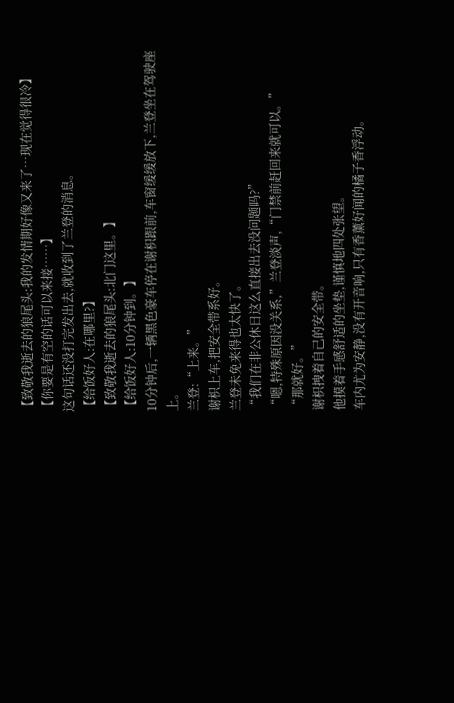【致敬我逝去的狼尾头:我的发情期好像又来了…现在觉得很冷】
【你要是有空的话可以来接……】
这句话还没打完发出去,就收到了兰登的消息。
【给饭好人:在哪里?】
【致敬我逝去的狼尾头:北门这里。】
【给饭好人:10分钟到。】
10分钟后,一辆黑色豪车停在谢枳跟前,车窗缓缓放下,兰登坐在驾驶座上。
兰登:“上来。”
谢枳上车,把安全带系好。
兰登未免来得也太快了。
“我们在非公休日这么直接出去没问题吗?”
“嗯,特殊原因没关系,”兰登淡声,“门禁前赶回来就可以。”
“那就好。”
谢枳拽着自己的安全带。
他摸着手感舒适的坐垫,谨慎地四处张望。
车内尤为安静,没有开音响,只有香薰好闻的橘子香浮动。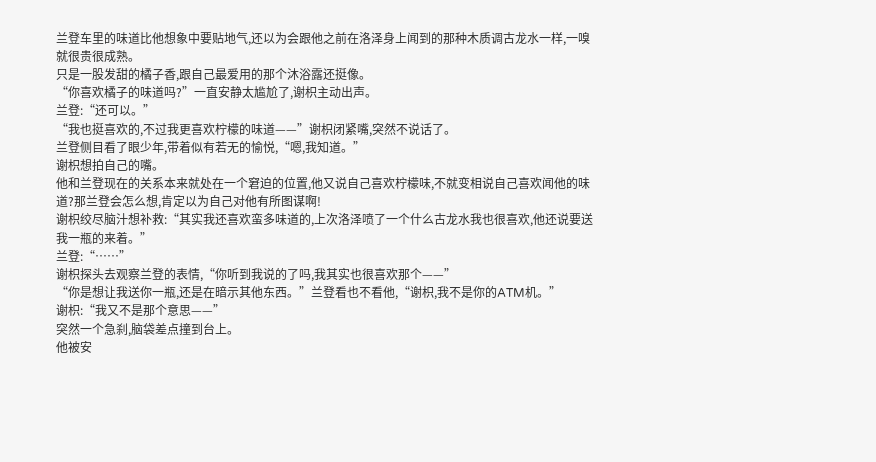兰登车里的味道比他想象中要贴地气,还以为会跟他之前在洛泽身上闻到的那种木质调古龙水一样,一嗅就很贵很成熟。
只是一股发甜的橘子香,跟自己最爱用的那个沐浴露还挺像。
“你喜欢橘子的味道吗?”一直安静太尴尬了,谢枳主动出声。
兰登:“还可以。”
“我也挺喜欢的,不过我更喜欢柠檬的味道——”谢枳闭紧嘴,突然不说话了。
兰登侧目看了眼少年,带着似有若无的愉悦,“嗯,我知道。”
谢枳想拍自己的嘴。
他和兰登现在的关系本来就处在一个窘迫的位置,他又说自己喜欢柠檬味,不就变相说自己喜欢闻他的味道?那兰登会怎么想,肯定以为自己对他有所图谋啊!
谢枳绞尽脑汁想补救:“其实我还喜欢蛮多味道的,上次洛泽喷了一个什么古龙水我也很喜欢,他还说要送我一瓶的来着。”
兰登:“……”
谢枳探头去观察兰登的表情,“你听到我说的了吗,我其实也很喜欢那个——”
“你是想让我送你一瓶,还是在暗示其他东西。”兰登看也不看他,“谢枳,我不是你的ATM机。”
谢枳:“我又不是那个意思——”
突然一个急刹,脑袋差点撞到台上。
他被安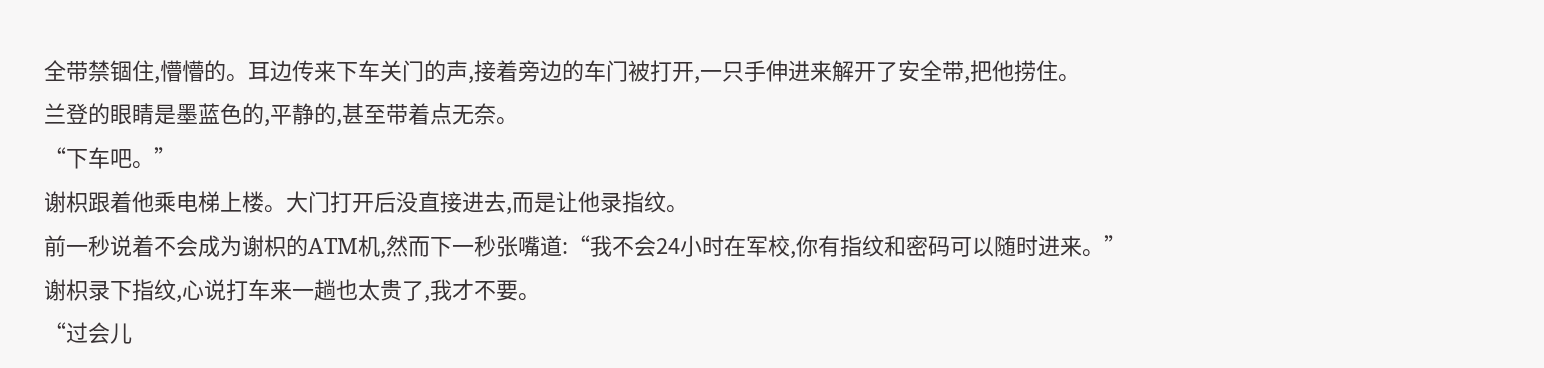全带禁锢住,懵懵的。耳边传来下车关门的声,接着旁边的车门被打开,一只手伸进来解开了安全带,把他捞住。
兰登的眼睛是墨蓝色的,平静的,甚至带着点无奈。
“下车吧。”
谢枳跟着他乘电梯上楼。大门打开后没直接进去,而是让他录指纹。
前一秒说着不会成为谢枳的ATM机,然而下一秒张嘴道:“我不会24小时在军校,你有指纹和密码可以随时进来。”
谢枳录下指纹,心说打车来一趟也太贵了,我才不要。
“过会儿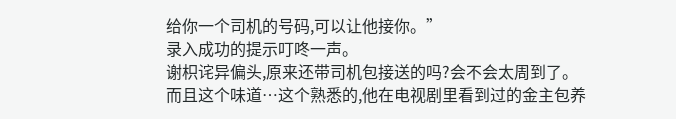给你一个司机的号码,可以让他接你。”
录入成功的提示叮咚一声。
谢枳诧异偏头,原来还带司机包接送的吗?会不会太周到了。
而且这个味道…这个熟悉的,他在电视剧里看到过的金主包养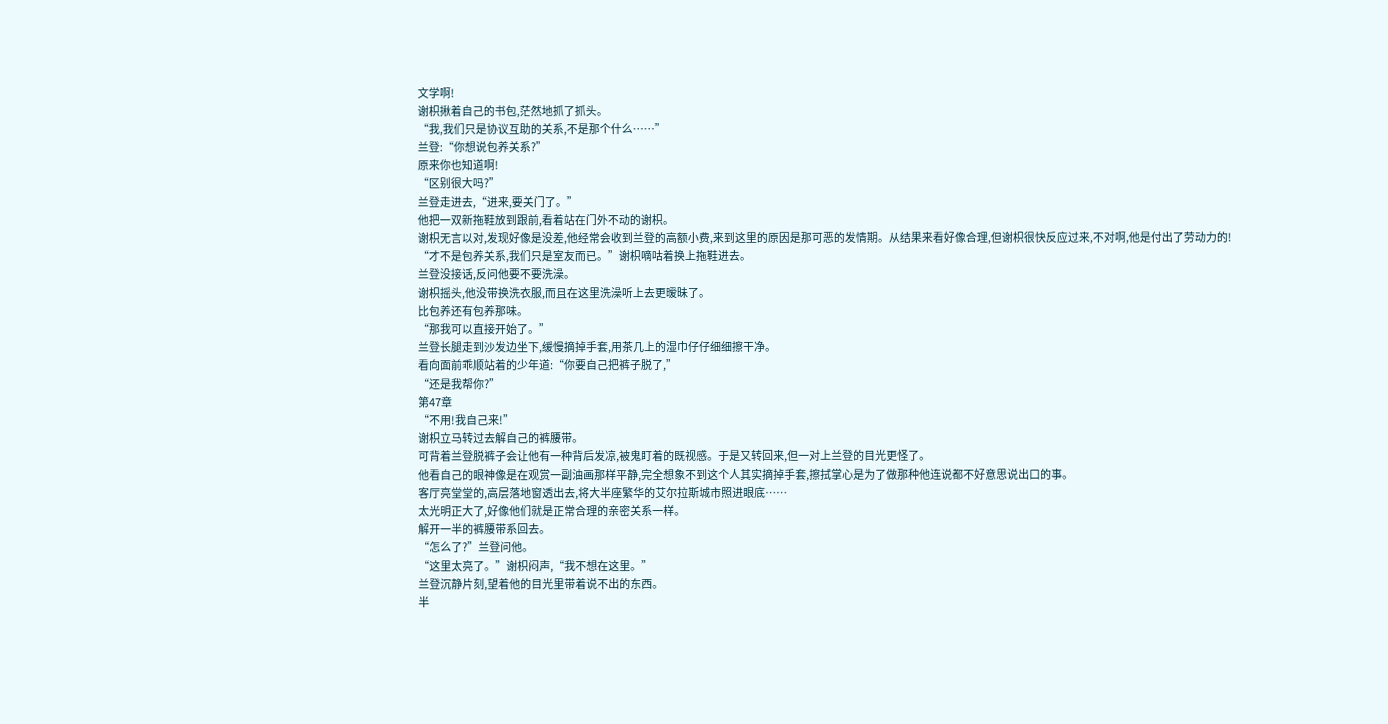文学啊!
谢枳揪着自己的书包,茫然地抓了抓头。
“我,我们只是协议互助的关系,不是那个什么……”
兰登:“你想说包养关系?”
原来你也知道啊!
“区别很大吗?”
兰登走进去,“进来,要关门了。”
他把一双新拖鞋放到跟前,看着站在门外不动的谢枳。
谢枳无言以对,发现好像是没差,他经常会收到兰登的高额小费,来到这里的原因是那可恶的发情期。从结果来看好像合理,但谢枳很快反应过来,不对啊,他是付出了劳动力的!
“才不是包养关系,我们只是室友而已。”谢枳嘀咕着换上拖鞋进去。
兰登没接话,反问他要不要洗澡。
谢枳摇头,他没带换洗衣服,而且在这里洗澡听上去更暧昧了。
比包养还有包养那味。
“那我可以直接开始了。”
兰登长腿走到沙发边坐下,缓慢摘掉手套,用茶几上的湿巾仔仔细细擦干净。
看向面前乖顺站着的少年道:“你要自己把裤子脱了,”
“还是我帮你?”
第47章
“不用!我自己来!”
谢枳立马转过去解自己的裤腰带。
可背着兰登脱裤子会让他有一种背后发凉,被鬼盯着的既视感。于是又转回来,但一对上兰登的目光更怪了。
他看自己的眼神像是在观赏一副油画那样平静,完全想象不到这个人其实摘掉手套,擦拭掌心是为了做那种他连说都不好意思说出口的事。
客厅亮堂堂的,高层落地窗透出去,将大半座繁华的艾尔拉斯城市照进眼底……
太光明正大了,好像他们就是正常合理的亲密关系一样。
解开一半的裤腰带系回去。
“怎么了?”兰登问他。
“这里太亮了。”谢枳闷声,“我不想在这里。”
兰登沉静片刻,望着他的目光里带着说不出的东西。
半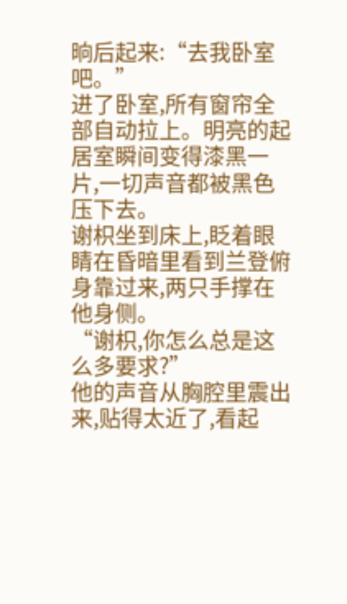晌后起来:“去我卧室吧。”
进了卧室,所有窗帘全部自动拉上。明亮的起居室瞬间变得漆黑一片,一切声音都被黑色压下去。
谢枳坐到床上,眨着眼睛在昏暗里看到兰登俯身靠过来,两只手撑在他身侧。
“谢枳,你怎么总是这么多要求?”
他的声音从胸腔里震出来,贴得太近了,看起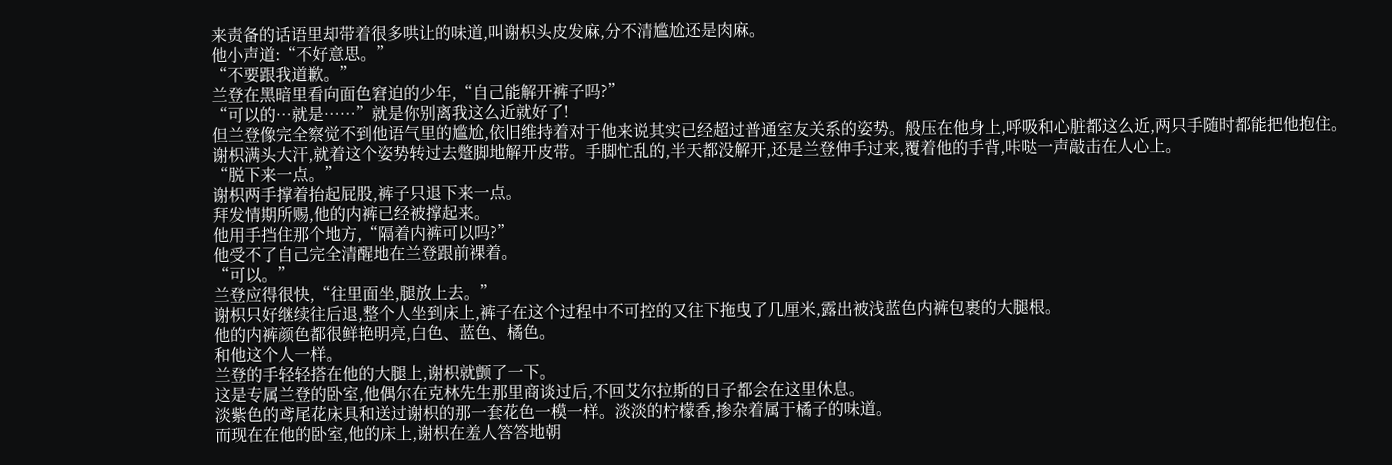来责备的话语里却带着很多哄让的味道,叫谢枳头皮发麻,分不清尴尬还是肉麻。
他小声道:“不好意思。”
“不要跟我道歉。”
兰登在黑暗里看向面色窘迫的少年,“自己能解开裤子吗?”
“可以的…就是……”就是你别离我这么近就好了!
但兰登像完全察觉不到他语气里的尴尬,依旧维持着对于他来说其实已经超过普通室友关系的姿势。般压在他身上,呼吸和心脏都这么近,两只手随时都能把他抱住。
谢枳满头大汗,就着这个姿势转过去蹩脚地解开皮带。手脚忙乱的,半天都没解开,还是兰登伸手过来,覆着他的手背,咔哒一声敲击在人心上。
“脱下来一点。”
谢枳两手撑着抬起屁股,裤子只退下来一点。
拜发情期所赐,他的内裤已经被撑起来。
他用手挡住那个地方,“隔着内裤可以吗?”
他受不了自己完全清醒地在兰登跟前裸着。
“可以。”
兰登应得很快,“往里面坐,腿放上去。”
谢枳只好继续往后退,整个人坐到床上,裤子在这个过程中不可控的又往下拖曳了几厘米,露出被浅蓝色内裤包裹的大腿根。
他的内裤颜色都很鲜艳明亮,白色、蓝色、橘色。
和他这个人一样。
兰登的手轻轻搭在他的大腿上,谢枳就颤了一下。
这是专属兰登的卧室,他偶尔在克林先生那里商谈过后,不回艾尔拉斯的日子都会在这里休息。
淡紫色的鸢尾花床具和送过谢枳的那一套花色一模一样。淡淡的柠檬香,掺杂着属于橘子的味道。
而现在在他的卧室,他的床上,谢枳在羞人答答地朝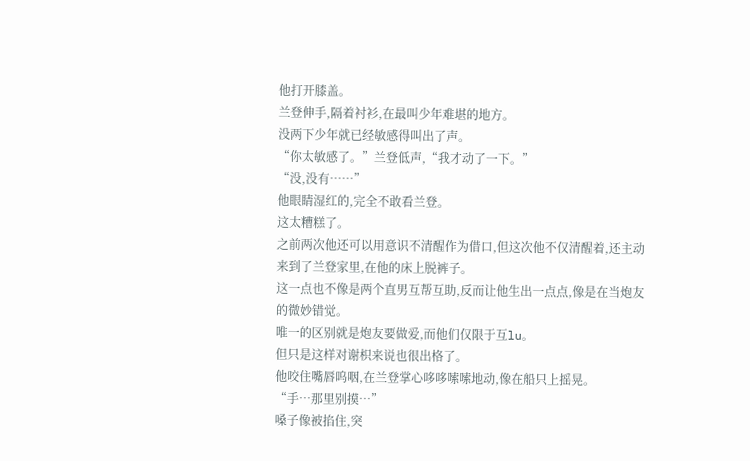他打开膝盖。
兰登伸手,隔着衬衫,在最叫少年难堪的地方。
没两下少年就已经敏感得叫出了声。
“你太敏感了。”兰登低声,“我才动了一下。”
“没,没有……”
他眼睛湿红的,完全不敢看兰登。
这太糟糕了。
之前两次他还可以用意识不清醒作为借口,但这次他不仅清醒着,还主动来到了兰登家里,在他的床上脱裤子。
这一点也不像是两个直男互帮互助,反而让他生出一点点,像是在当炮友的微妙错觉。
唯一的区别就是炮友要做爱,而他们仅限于互lu。
但只是这样对谢枳来说也很出格了。
他咬住嘴唇呜咽,在兰登掌心哆哆嗦嗦地动,像在船只上摇晃。
“手…那里别摸…”
嗓子像被掐住,突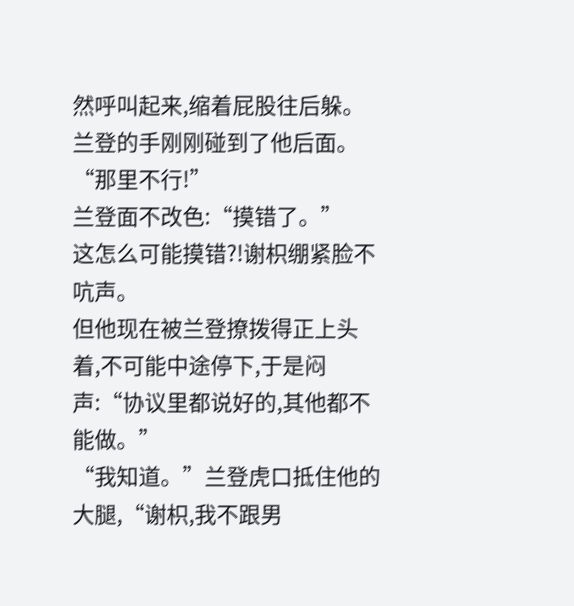然呼叫起来,缩着屁股往后躲。
兰登的手刚刚碰到了他后面。
“那里不行!”
兰登面不改色:“摸错了。”
这怎么可能摸错?!谢枳绷紧脸不吭声。
但他现在被兰登撩拨得正上头着,不可能中途停下,于是闷声:“协议里都说好的,其他都不能做。”
“我知道。”兰登虎口抵住他的大腿,“谢枳,我不跟男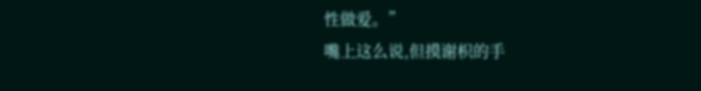性做爱。”
嘴上这么说,但摸谢枳的手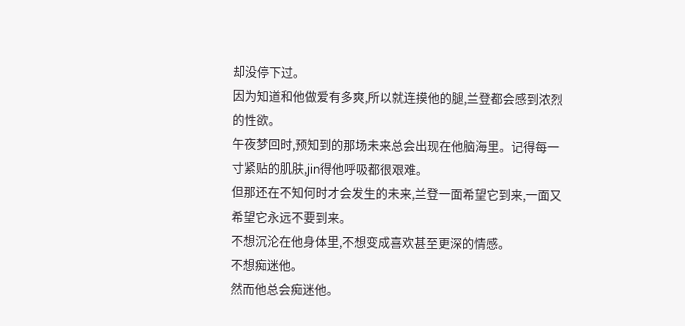却没停下过。
因为知道和他做爱有多爽,所以就连摸他的腿,兰登都会感到浓烈的性欲。
午夜梦回时,预知到的那场未来总会出现在他脑海里。记得每一寸紧贴的肌肤,jin得他呼吸都很艰难。
但那还在不知何时才会发生的未来,兰登一面希望它到来,一面又希望它永远不要到来。
不想沉沦在他身体里,不想变成喜欢甚至更深的情感。
不想痴迷他。
然而他总会痴迷他。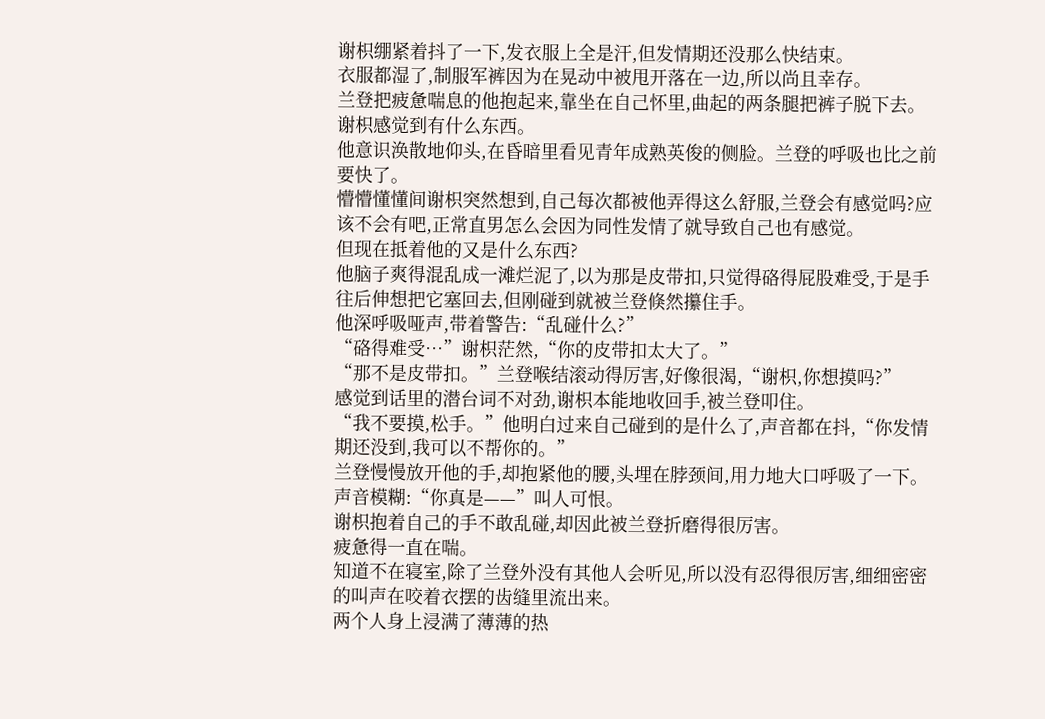谢枳绷紧着抖了一下,发衣服上全是汗,但发情期还没那么快结束。
衣服都湿了,制服军裤因为在晃动中被甩开落在一边,所以尚且幸存。
兰登把疲惫喘息的他抱起来,靠坐在自己怀里,曲起的两条腿把裤子脱下去。
谢枳感觉到有什么东西。
他意识涣散地仰头,在昏暗里看见青年成熟英俊的侧脸。兰登的呼吸也比之前要快了。
懵懵懂懂间谢枳突然想到,自己每次都被他弄得这么舒服,兰登会有感觉吗?应该不会有吧,正常直男怎么会因为同性发情了就导致自己也有感觉。
但现在抵着他的又是什么东西?
他脑子爽得混乱成一滩烂泥了,以为那是皮带扣,只觉得硌得屁股难受,于是手往后伸想把它塞回去,但刚碰到就被兰登倏然攥住手。
他深呼吸哑声,带着警告:“乱碰什么?”
“硌得难受…”谢枳茫然,“你的皮带扣太大了。”
“那不是皮带扣。”兰登喉结滚动得厉害,好像很渴,“谢枳,你想摸吗?”
感觉到话里的潜台词不对劲,谢枳本能地收回手,被兰登叩住。
“我不要摸,松手。”他明白过来自己碰到的是什么了,声音都在抖,“你发情期还没到,我可以不帮你的。”
兰登慢慢放开他的手,却抱紧他的腰,头埋在脖颈间,用力地大口呼吸了一下。
声音模糊:“你真是——”叫人可恨。
谢枳抱着自己的手不敢乱碰,却因此被兰登折磨得很厉害。
疲惫得一直在喘。
知道不在寝室,除了兰登外没有其他人会听见,所以没有忍得很厉害,细细密密的叫声在咬着衣摆的齿缝里流出来。
两个人身上浸满了薄薄的热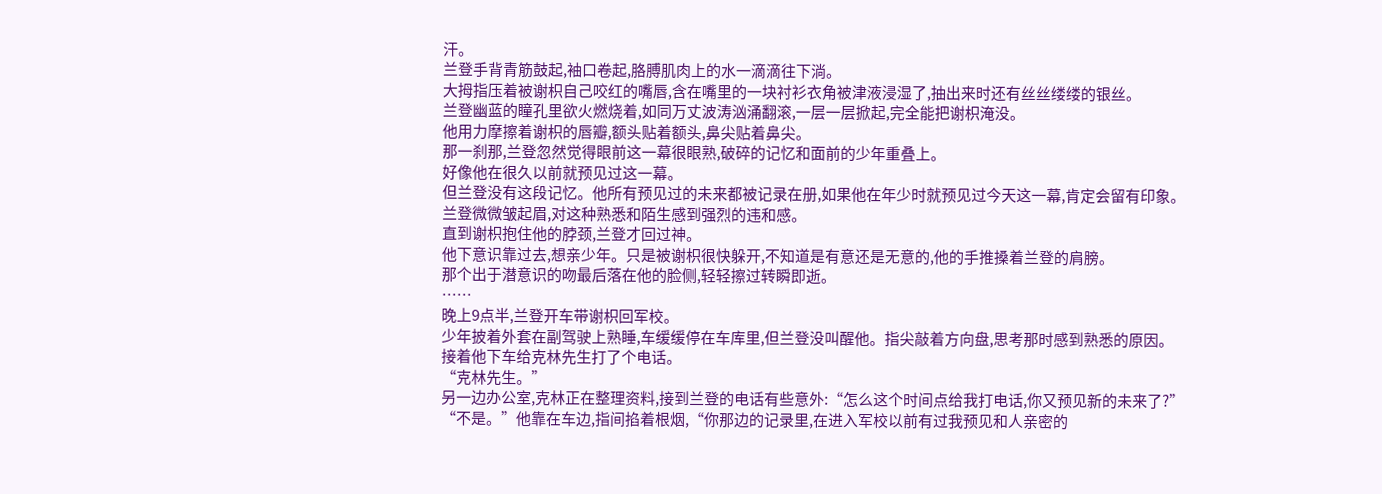汗。
兰登手背青筋鼓起,袖口卷起,胳膊肌肉上的水一滴滴往下淌。
大拇指压着被谢枳自己咬红的嘴唇,含在嘴里的一块衬衫衣角被津液浸湿了,抽出来时还有丝丝缕缕的银丝。
兰登幽蓝的瞳孔里欲火燃烧着,如同万丈波涛汹涌翻滚,一层一层掀起,完全能把谢枳淹没。
他用力摩擦着谢枳的唇瓣,额头贴着额头,鼻尖贴着鼻尖。
那一刹那,兰登忽然觉得眼前这一幕很眼熟,破碎的记忆和面前的少年重叠上。
好像他在很久以前就预见过这一幕。
但兰登没有这段记忆。他所有预见过的未来都被记录在册,如果他在年少时就预见过今天这一幕,肯定会留有印象。
兰登微微皱起眉,对这种熟悉和陌生感到强烈的违和感。
直到谢枳抱住他的脖颈,兰登才回过神。
他下意识靠过去,想亲少年。只是被谢枳很快躲开,不知道是有意还是无意的,他的手推搡着兰登的肩膀。
那个出于潜意识的吻最后落在他的脸侧,轻轻擦过转瞬即逝。
……
晚上9点半,兰登开车带谢枳回军校。
少年披着外套在副驾驶上熟睡,车缓缓停在车库里,但兰登没叫醒他。指尖敲着方向盘,思考那时感到熟悉的原因。
接着他下车给克林先生打了个电话。
“克林先生。”
另一边办公室,克林正在整理资料,接到兰登的电话有些意外:“怎么这个时间点给我打电话,你又预见新的未来了?”
“不是。”他靠在车边,指间掐着根烟,“你那边的记录里,在进入军校以前有过我预见和人亲密的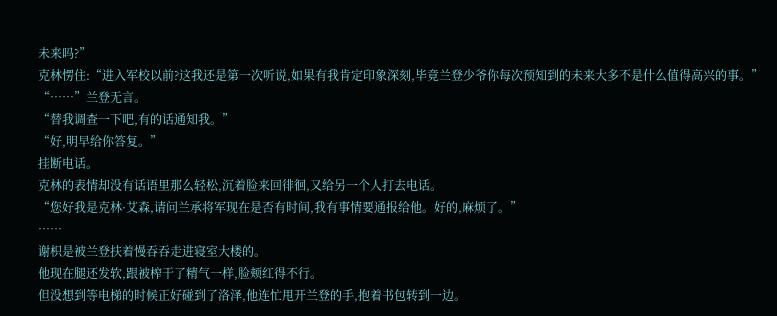未来吗?”
克林愣住:“进入军校以前?这我还是第一次听说,如果有我肯定印象深刻,毕竟兰登少爷你每次预知到的未来大多不是什么值得高兴的事。”
“……”兰登无言。
“替我调查一下吧,有的话通知我。”
“好,明早给你答复。”
挂断电话。
克林的表情却没有话语里那么轻松,沉着脸来回徘徊,又给另一个人打去电话。
“您好我是克林·艾森,请问兰承将军现在是否有时间,我有事情要通报给他。好的,麻烦了。”
……
谢枳是被兰登扶着慢吞吞走进寝室大楼的。
他现在腿还发软,跟被榨干了精气一样,脸颊红得不行。
但没想到等电梯的时候正好碰到了洛泽,他连忙甩开兰登的手,抱着书包转到一边。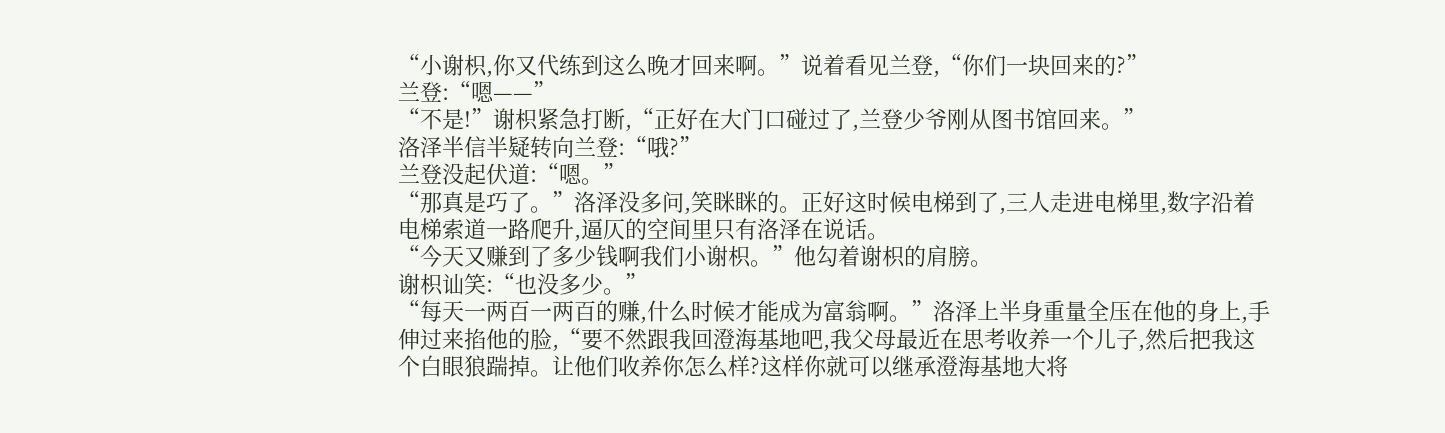“小谢枳,你又代练到这么晚才回来啊。”说着看见兰登,“你们一块回来的?”
兰登:“嗯——”
“不是!”谢枳紧急打断,“正好在大门口碰过了,兰登少爷刚从图书馆回来。”
洛泽半信半疑转向兰登:“哦?”
兰登没起伏道:“嗯。”
“那真是巧了。”洛泽没多问,笑眯眯的。正好这时候电梯到了,三人走进电梯里,数字沿着电梯索道一路爬升,逼仄的空间里只有洛泽在说话。
“今天又赚到了多少钱啊我们小谢枳。”他勾着谢枳的肩膀。
谢枳讪笑:“也没多少。”
“每天一两百一两百的赚,什么时候才能成为富翁啊。”洛泽上半身重量全压在他的身上,手伸过来掐他的脸,“要不然跟我回澄海基地吧,我父母最近在思考收养一个儿子,然后把我这个白眼狼踹掉。让他们收养你怎么样?这样你就可以继承澄海基地大将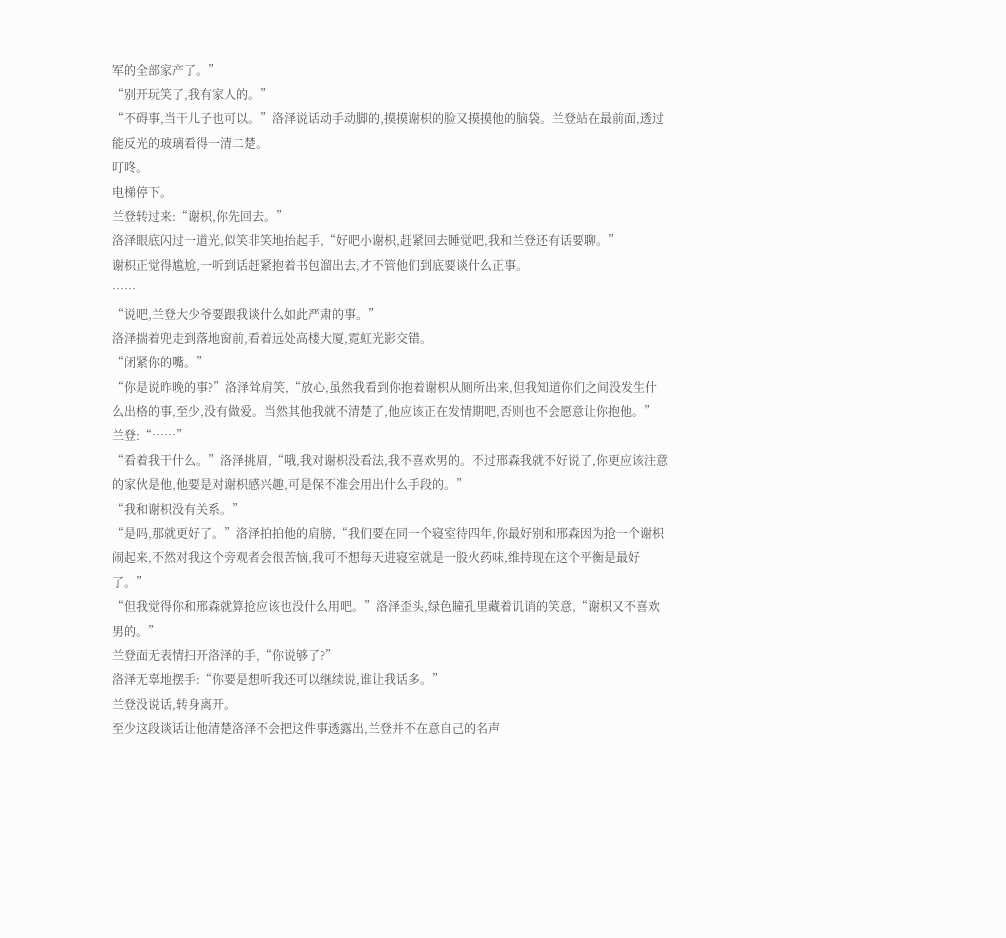军的全部家产了。”
“别开玩笑了,我有家人的。”
“不碍事,当干儿子也可以。”洛泽说话动手动脚的,摸摸谢枳的脸又摸摸他的脑袋。兰登站在最前面,透过能反光的玻璃看得一清二楚。
叮咚。
电梯停下。
兰登转过来:“谢枳,你先回去。”
洛泽眼底闪过一道光,似笑非笑地抬起手,“好吧小谢枳,赶紧回去睡觉吧,我和兰登还有话要聊。”
谢枳正觉得尴尬,一听到话赶紧抱着书包溜出去,才不管他们到底要谈什么正事。
……
“说吧,兰登大少爷要跟我谈什么如此严肃的事。”
洛泽揣着兜走到落地窗前,看着远处高楼大厦,霓虹光影交错。
“闭紧你的嘴。”
“你是说昨晚的事?”洛泽耸肩笑,“放心,虽然我看到你抱着谢枳从厕所出来,但我知道你们之间没发生什么出格的事,至少,没有做爱。当然其他我就不清楚了,他应该正在发情期吧,否则也不会愿意让你抱他。”
兰登:“……”
“看着我干什么。”洛泽挑眉,“哦,我对谢枳没看法,我不喜欢男的。不过邢森我就不好说了,你更应该注意的家伙是他,他要是对谢枳感兴趣,可是保不准会用出什么手段的。”
“我和谢枳没有关系。”
“是吗,那就更好了。”洛泽拍拍他的肩膀,“我们要在同一个寝室待四年,你最好别和邢森因为抢一个谢枳闹起来,不然对我这个旁观者会很苦恼,我可不想每天进寝室就是一股火药味,维持现在这个平衡是最好了。”
“但我觉得你和邢森就算抢应该也没什么用吧。”洛泽歪头,绿色瞳孔里藏着讥诮的笑意,“谢枳又不喜欢男的。”
兰登面无表情扫开洛泽的手,“你说够了?”
洛泽无辜地摆手:“你要是想听我还可以继续说,谁让我话多。”
兰登没说话,转身离开。
至少这段谈话让他清楚洛泽不会把这件事透露出,兰登并不在意自己的名声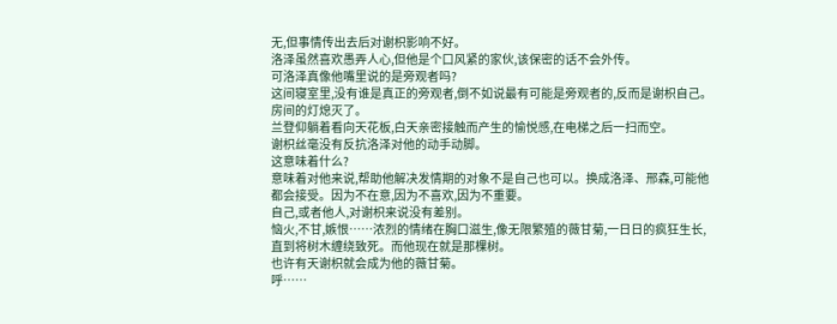无,但事情传出去后对谢枳影响不好。
洛泽虽然喜欢愚弄人心,但他是个口风紧的家伙,该保密的话不会外传。
可洛泽真像他嘴里说的是旁观者吗?
这间寝室里,没有谁是真正的旁观者,倒不如说最有可能是旁观者的,反而是谢枳自己。
房间的灯熄灭了。
兰登仰躺着看向天花板,白天亲密接触而产生的愉悦感,在电梯之后一扫而空。
谢枳丝毫没有反抗洛泽对他的动手动脚。
这意味着什么?
意味着对他来说,帮助他解决发情期的对象不是自己也可以。换成洛泽、邢森,可能他都会接受。因为不在意,因为不喜欢,因为不重要。
自己,或者他人,对谢枳来说没有差别。
恼火,不甘,嫉恨……浓烈的情绪在胸口滋生,像无限繁殖的薇甘菊,一日日的疯狂生长,直到将树木缠绕致死。而他现在就是那棵树。
也许有天谢枳就会成为他的薇甘菊。
呼……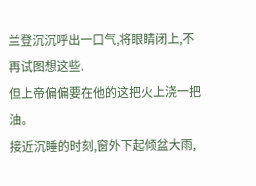兰登沉沉呼出一口气,将眼睛闭上,不再试图想这些.
但上帝偏偏要在他的这把火上浇一把油。
接近沉睡的时刻,窗外下起倾盆大雨,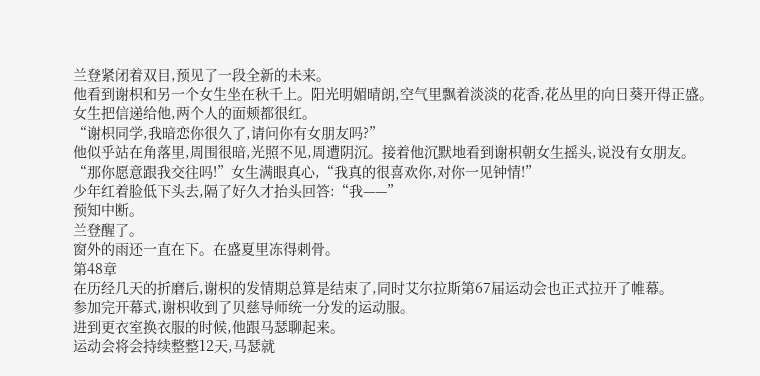兰登紧闭着双目,预见了一段全新的未来。
他看到谢枳和另一个女生坐在秋千上。阳光明媚晴朗,空气里飘着淡淡的花香,花丛里的向日葵开得正盛。
女生把信递给他,两个人的面颊都很红。
“谢枳同学,我暗恋你很久了,请问你有女朋友吗?”
他似乎站在角落里,周围很暗,光照不见,周遭阴沉。接着他沉默地看到谢枳朝女生摇头,说没有女朋友。
“那你愿意跟我交往吗!”女生满眼真心,“我真的很喜欢你,对你一见钟情!”
少年红着脸低下头去,隔了好久才抬头回答:“我——”
预知中断。
兰登醒了。
窗外的雨还一直在下。在盛夏里冻得刺骨。
第48章
在历经几天的折磨后,谢枳的发情期总算是结束了,同时艾尔拉斯第67届运动会也正式拉开了帷幕。
参加完开幕式,谢枳收到了贝慈导师统一分发的运动服。
进到更衣室换衣服的时候,他跟马瑟聊起来。
运动会将会持续整整12天,马瑟就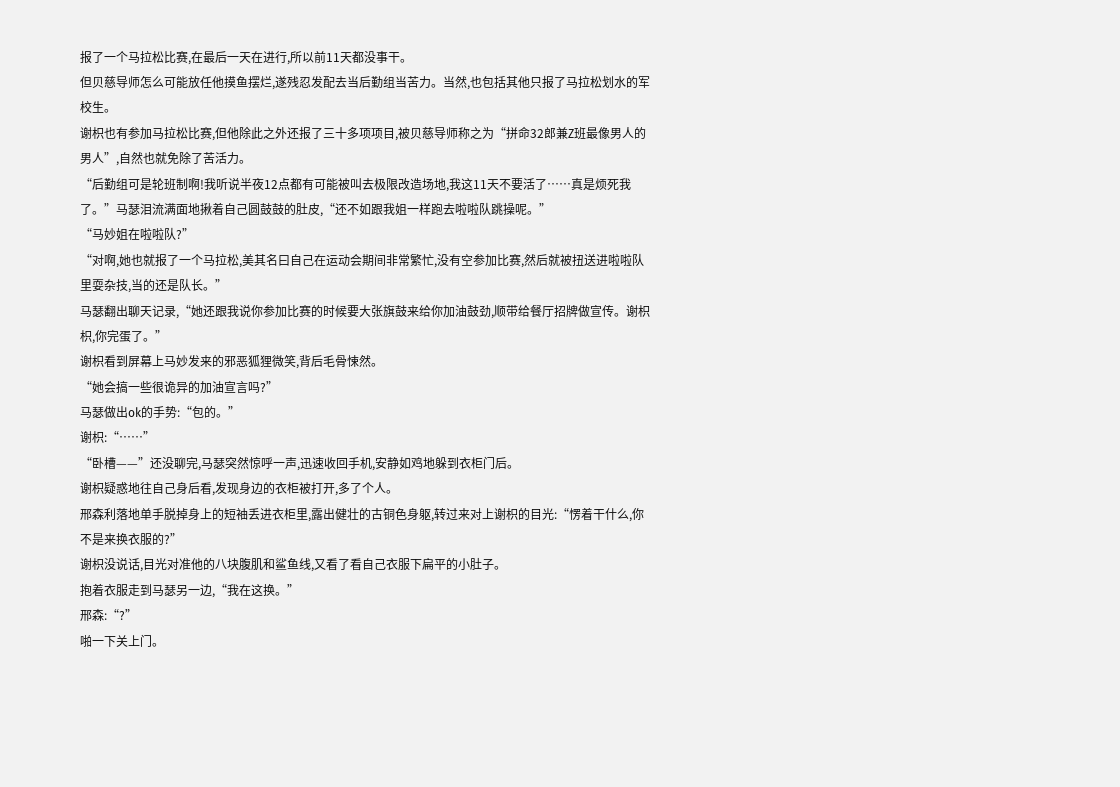报了一个马拉松比赛,在最后一天在进行,所以前11天都没事干。
但贝慈导师怎么可能放任他摸鱼摆烂,遂残忍发配去当后勤组当苦力。当然,也包括其他只报了马拉松划水的军校生。
谢枳也有参加马拉松比赛,但他除此之外还报了三十多项项目,被贝慈导师称之为“拼命32郎兼Z班最像男人的男人”,自然也就免除了苦活力。
“后勤组可是轮班制啊!我听说半夜12点都有可能被叫去极限改造场地,我这11天不要活了……真是烦死我了。”马瑟泪流满面地揪着自己圆鼓鼓的肚皮,“还不如跟我姐一样跑去啦啦队跳操呢。”
“马妙姐在啦啦队?”
“对啊,她也就报了一个马拉松,美其名曰自己在运动会期间非常繁忙,没有空参加比赛,然后就被扭送进啦啦队里耍杂技,当的还是队长。”
马瑟翻出聊天记录,“她还跟我说你参加比赛的时候要大张旗鼓来给你加油鼓劲,顺带给餐厅招牌做宣传。谢枳枳,你完蛋了。”
谢枳看到屏幕上马妙发来的邪恶狐狸微笑,背后毛骨悚然。
“她会搞一些很诡异的加油宣言吗?”
马瑟做出ok的手势:“包的。”
谢枳:“……”
“卧槽——”还没聊完,马瑟突然惊呼一声,迅速收回手机,安静如鸡地躲到衣柜门后。
谢枳疑惑地往自己身后看,发现身边的衣柜被打开,多了个人。
邢森利落地单手脱掉身上的短袖丢进衣柜里,露出健壮的古铜色身躯,转过来对上谢枳的目光:“愣着干什么,你不是来换衣服的?”
谢枳没说话,目光对准他的八块腹肌和鲨鱼线,又看了看自己衣服下扁平的小肚子。
抱着衣服走到马瑟另一边,“我在这换。”
邢森:“?”
啪一下关上门。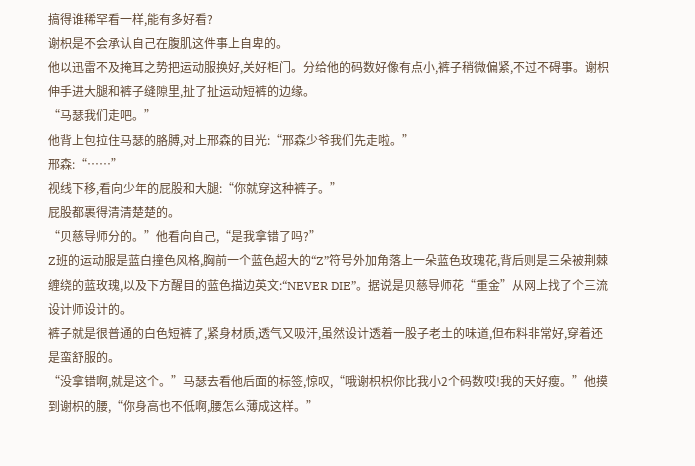搞得谁稀罕看一样,能有多好看?
谢枳是不会承认自己在腹肌这件事上自卑的。
他以迅雷不及掩耳之势把运动服换好,关好柜门。分给他的码数好像有点小,裤子稍微偏紧,不过不碍事。谢枳伸手进大腿和裤子缝隙里,扯了扯运动短裤的边缘。
“马瑟我们走吧。”
他背上包拉住马瑟的胳膊,对上邢森的目光:“邢森少爷我们先走啦。”
邢森:“……”
视线下移,看向少年的屁股和大腿:“你就穿这种裤子。”
屁股都裹得清清楚楚的。
“贝慈导师分的。”他看向自己,“是我拿错了吗?”
Z班的运动服是蓝白撞色风格,胸前一个蓝色超大的“Z”符号外加角落上一朵蓝色玫瑰花,背后则是三朵被荆棘缠绕的蓝玫瑰,以及下方醒目的蓝色描边英文:“NEVER DIE”。据说是贝慈导师花“重金”从网上找了个三流设计师设计的。
裤子就是很普通的白色短裤了,紧身材质,透气又吸汗,虽然设计透着一股子老土的味道,但布料非常好,穿着还是蛮舒服的。
“没拿错啊,就是这个。”马瑟去看他后面的标签,惊叹,“哦谢枳枳你比我小2个码数哎!我的天好瘦。”他摸到谢枳的腰,“你身高也不低啊,腰怎么薄成这样。”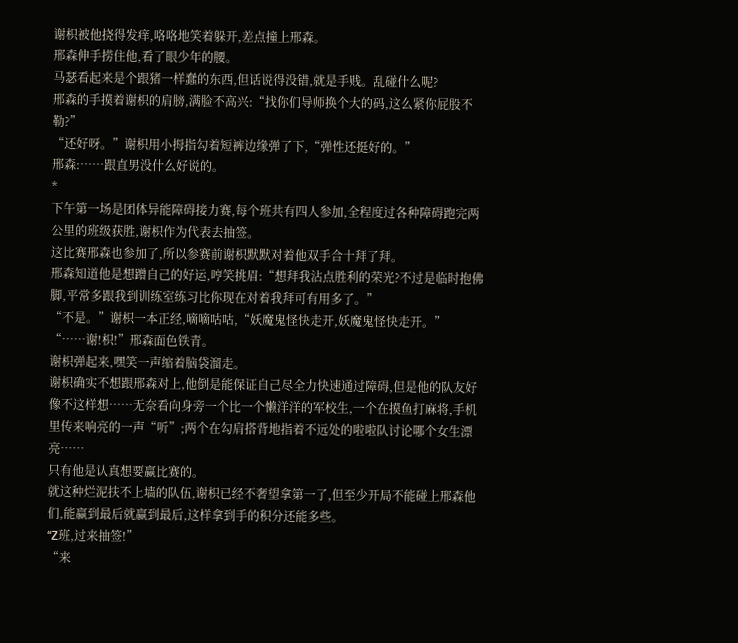谢枳被他挠得发痒,咯咯地笑着躲开,差点撞上邢森。
邢森伸手捞住他,看了眼少年的腰。
马瑟看起来是个跟猪一样蠢的东西,但话说得没错,就是手贱。乱碰什么呢?
邢森的手摸着谢枳的肩膀,满脸不高兴:“找你们导师换个大的码,这么紧你屁股不勒?”
“还好呀。”谢枳用小拇指勾着短裤边缘弹了下,“弹性还挺好的。”
邢森:……跟直男没什么好说的。
*
下午第一场是团体异能障碍接力赛,每个班共有四人参加,全程度过各种障碍跑完两公里的班级获胜,谢枳作为代表去抽签。
这比赛邢森也参加了,所以参赛前谢枳默默对着他双手合十拜了拜。
邢森知道他是想蹭自己的好运,哼笑挑眉:“想拜我沾点胜利的荣光?不过是临时抱佛脚,平常多跟我到训练室练习比你现在对着我拜可有用多了。”
“不是。”谢枳一本正经,嘀嘀咕咕,“妖魔鬼怪快走开,妖魔鬼怪快走开。”
“……谢!枳!”邢森面色铁青。
谢枳弹起来,嘿笑一声缩着脑袋溜走。
谢枳确实不想跟邢森对上,他倒是能保证自己尽全力快速通过障碍,但是他的队友好像不这样想……无奈看向身旁一个比一个懒洋洋的军校生,一个在摸鱼打麻将,手机里传来响亮的一声“听”;两个在勾肩搭背地指着不远处的啦啦队讨论哪个女生漂亮……
只有他是认真想要赢比赛的。
就这种烂泥扶不上墙的队伍,谢枳已经不奢望拿第一了,但至少开局不能碰上邢森他们,能赢到最后就赢到最后,这样拿到手的积分还能多些。
“Z班,过来抽签!”
“来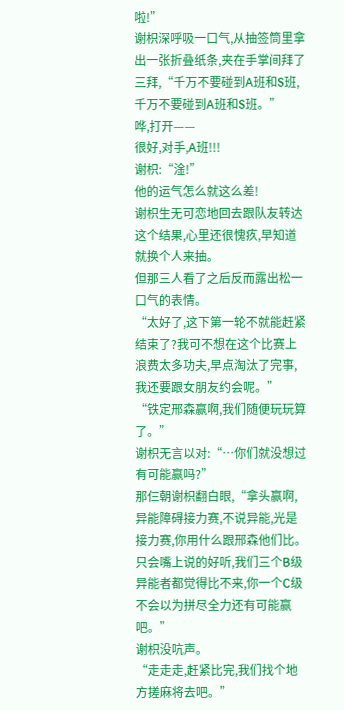啦!”
谢枳深呼吸一口气,从抽签筒里拿出一张折叠纸条,夹在手掌间拜了三拜,“千万不要碰到A班和S班,千万不要碰到A班和S班。”
哗,打开——
很好,对手,A班!!!
谢枳:“淦!”
他的运气怎么就这么差!
谢枳生无可恋地回去跟队友转达这个结果,心里还很愧疚,早知道就换个人来抽。
但那三人看了之后反而露出松一口气的表情。
“太好了,这下第一轮不就能赶紧结束了?我可不想在这个比赛上浪费太多功夫,早点淘汰了完事,我还要跟女朋友约会呢。”
“铁定邢森赢啊,我们随便玩玩算了。”
谢枳无言以对:“…你们就没想过有可能赢吗?”
那仨朝谢枳翻白眼,“拿头赢啊,异能障碍接力赛,不说异能,光是接力赛,你用什么跟邢森他们比。只会嘴上说的好听,我们三个B级异能者都觉得比不来,你一个C级不会以为拼尽全力还有可能赢吧。”
谢枳没吭声。
“走走走,赶紧比完,我们找个地方搓麻将去吧。”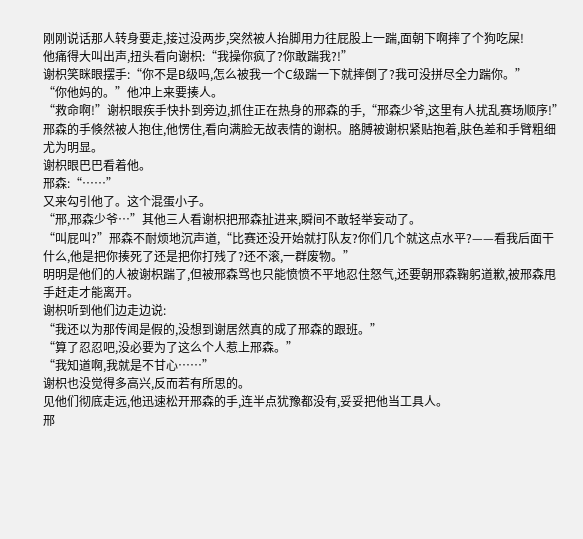刚刚说话那人转身要走,接过没两步,突然被人抬脚用力往屁股上一踹,面朝下啊摔了个狗吃屎!
他痛得大叫出声,扭头看向谢枳:“我操你疯了?你敢踹我?!”
谢枳笑眯眼摆手:“你不是B级吗,怎么被我一个C级踹一下就摔倒了?我可没拼尽全力踹你。”
“你他妈的。”他冲上来要揍人。
“救命啊!”谢枳眼疾手快扑到旁边,抓住正在热身的邢森的手,“邢森少爷,这里有人扰乱赛场顺序!”
邢森的手倏然被人抱住,他愣住,看向满脸无故表情的谢枳。胳膊被谢枳紧贴抱着,肤色差和手臂粗细尤为明显。
谢枳眼巴巴看着他。
邢森:“……”
又来勾引他了。这个混蛋小子。
“邢,邢森少爷…”其他三人看谢枳把邢森扯进来,瞬间不敢轻举妄动了。
“叫屁叫?”邢森不耐烦地沉声道,“比赛还没开始就打队友?你们几个就这点水平?——看我后面干什么,他是把你揍死了还是把你打残了?还不滚,一群废物。”
明明是他们的人被谢枳踹了,但被邢森骂也只能愤愤不平地忍住怒气,还要朝邢森鞠躬道歉,被邢森甩手赶走才能离开。
谢枳听到他们边走边说:
“我还以为那传闻是假的,没想到谢居然真的成了邢森的跟班。”
“算了忍忍吧,没必要为了这么个人惹上邢森。”
“我知道啊,我就是不甘心……”
谢枳也没觉得多高兴,反而若有所思的。
见他们彻底走远,他迅速松开邢森的手,连半点犹豫都没有,妥妥把他当工具人。
邢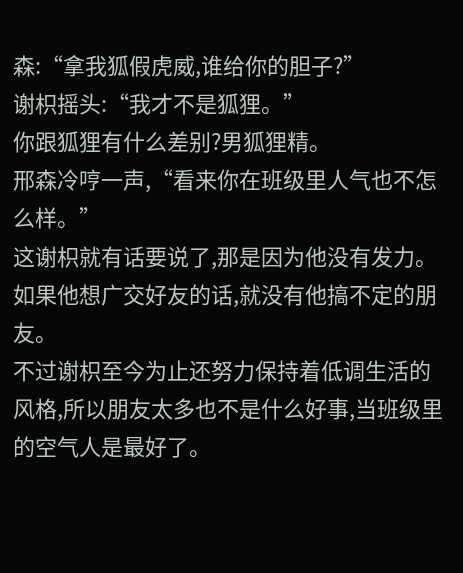森:“拿我狐假虎威,谁给你的胆子?”
谢枳摇头:“我才不是狐狸。”
你跟狐狸有什么差别?男狐狸精。
邢森冷哼一声,“看来你在班级里人气也不怎么样。”
这谢枳就有话要说了,那是因为他没有发力。如果他想广交好友的话,就没有他搞不定的朋友。
不过谢枳至今为止还努力保持着低调生活的风格,所以朋友太多也不是什么好事,当班级里的空气人是最好了。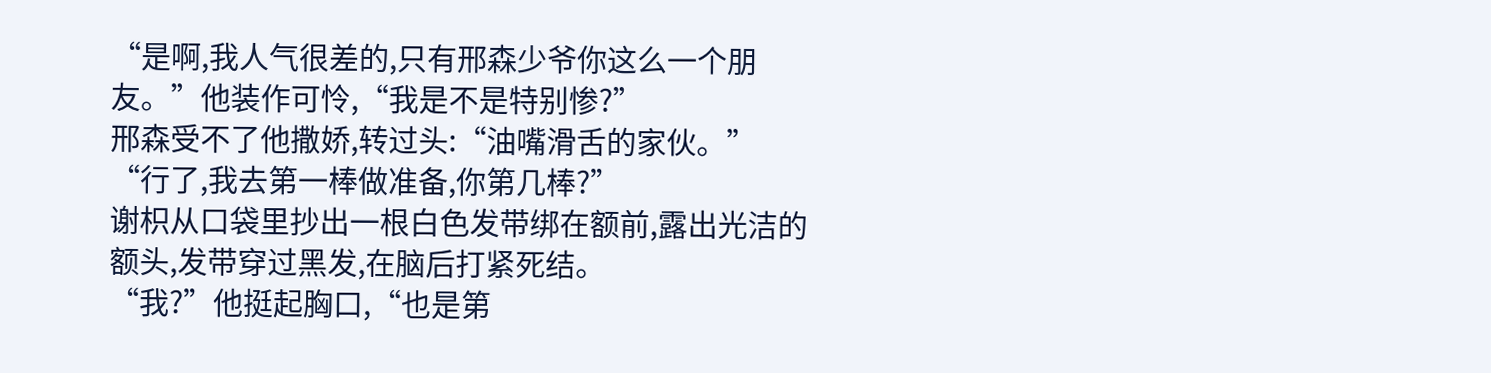“是啊,我人气很差的,只有邢森少爷你这么一个朋友。”他装作可怜,“我是不是特别惨?”
邢森受不了他撒娇,转过头:“油嘴滑舌的家伙。”
“行了,我去第一棒做准备,你第几棒?”
谢枳从口袋里抄出一根白色发带绑在额前,露出光洁的额头,发带穿过黑发,在脑后打紧死结。
“我?”他挺起胸口,“也是第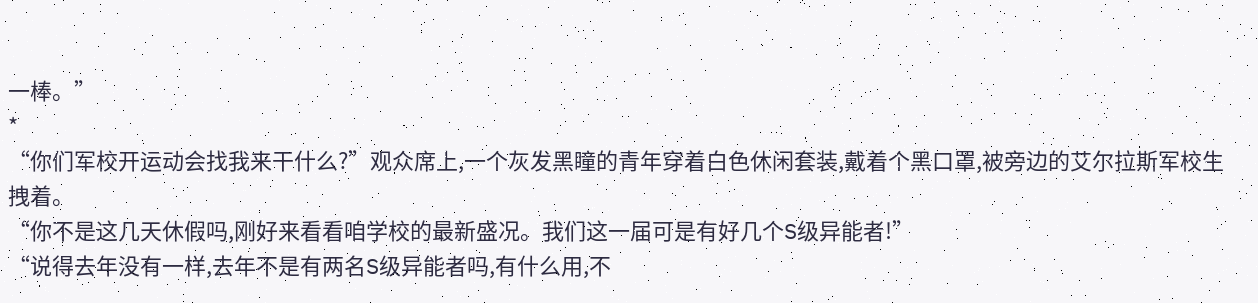一棒。”
*
“你们军校开运动会找我来干什么?”观众席上,一个灰发黑瞳的青年穿着白色休闲套装,戴着个黑口罩,被旁边的艾尔拉斯军校生拽着。
“你不是这几天休假吗,刚好来看看咱学校的最新盛况。我们这一届可是有好几个S级异能者!”
“说得去年没有一样,去年不是有两名S级异能者吗,有什么用,不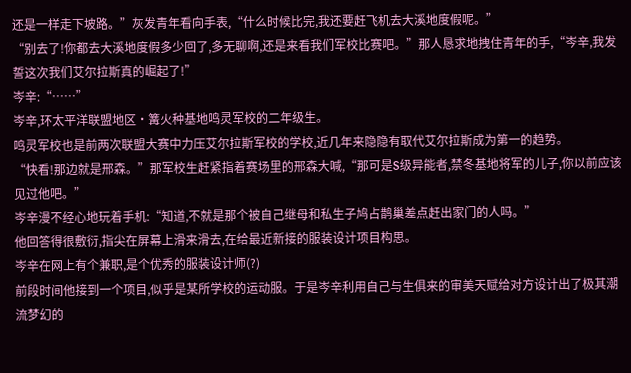还是一样走下坡路。”灰发青年看向手表,“什么时候比完,我还要赶飞机去大溪地度假呢。”
“别去了!你都去大溪地度假多少回了,多无聊啊,还是来看我们军校比赛吧。”那人恳求地拽住青年的手,“岑辛,我发誓这次我们艾尔拉斯真的崛起了!”
岑辛:“……”
岑辛,环太平洋联盟地区·篝火种基地鸣灵军校的二年级生。
鸣灵军校也是前两次联盟大赛中力压艾尔拉斯军校的学校,近几年来隐隐有取代艾尔拉斯成为第一的趋势。
“快看!那边就是邢森。”那军校生赶紧指着赛场里的邢森大喊,“那可是S级异能者,禁冬基地将军的儿子,你以前应该见过他吧。”
岑辛漫不经心地玩着手机:“知道,不就是那个被自己继母和私生子鸠占鹊巢差点赶出家门的人吗。”
他回答得很敷衍,指尖在屏幕上滑来滑去,在给最近新接的服装设计项目构思。
岑辛在网上有个兼职,是个优秀的服装设计师(?)
前段时间他接到一个项目,似乎是某所学校的运动服。于是岑辛利用自己与生俱来的审美天赋给对方设计出了极其潮流梦幻的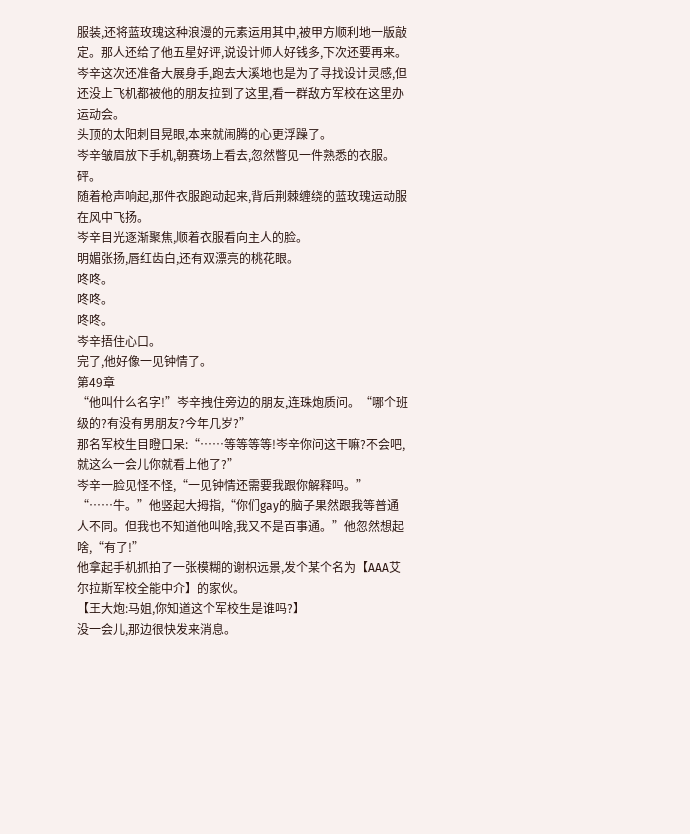服装,还将蓝玫瑰这种浪漫的元素运用其中,被甲方顺利地一版敲定。那人还给了他五星好评,说设计师人好钱多,下次还要再来。
岑辛这次还准备大展身手,跑去大溪地也是为了寻找设计灵感,但还没上飞机都被他的朋友拉到了这里,看一群敌方军校在这里办运动会。
头顶的太阳刺目晃眼,本来就闹腾的心更浮躁了。
岑辛皱眉放下手机,朝赛场上看去,忽然瞥见一件熟悉的衣服。
砰。
随着枪声响起,那件衣服跑动起来,背后荆棘缠绕的蓝玫瑰运动服在风中飞扬。
岑辛目光逐渐聚焦,顺着衣服看向主人的脸。
明媚张扬,唇红齿白,还有双漂亮的桃花眼。
咚咚。
咚咚。
咚咚。
岑辛捂住心口。
完了,他好像一见钟情了。
第49章
“他叫什么名字!”岑辛拽住旁边的朋友,连珠炮质问。“哪个班级的?有没有男朋友?今年几岁?”
那名军校生目瞪口呆:“……等等等等!岑辛你问这干嘛?不会吧,就这么一会儿你就看上他了?”
岑辛一脸见怪不怪,“一见钟情还需要我跟你解释吗。”
“……牛。”他竖起大拇指,“你们gay的脑子果然跟我等普通人不同。但我也不知道他叫啥,我又不是百事通。”他忽然想起啥,“有了!”
他拿起手机抓拍了一张模糊的谢枳远景,发个某个名为【AAA艾尔拉斯军校全能中介】的家伙。
【王大炮:马姐,你知道这个军校生是谁吗?】
没一会儿,那边很快发来消息。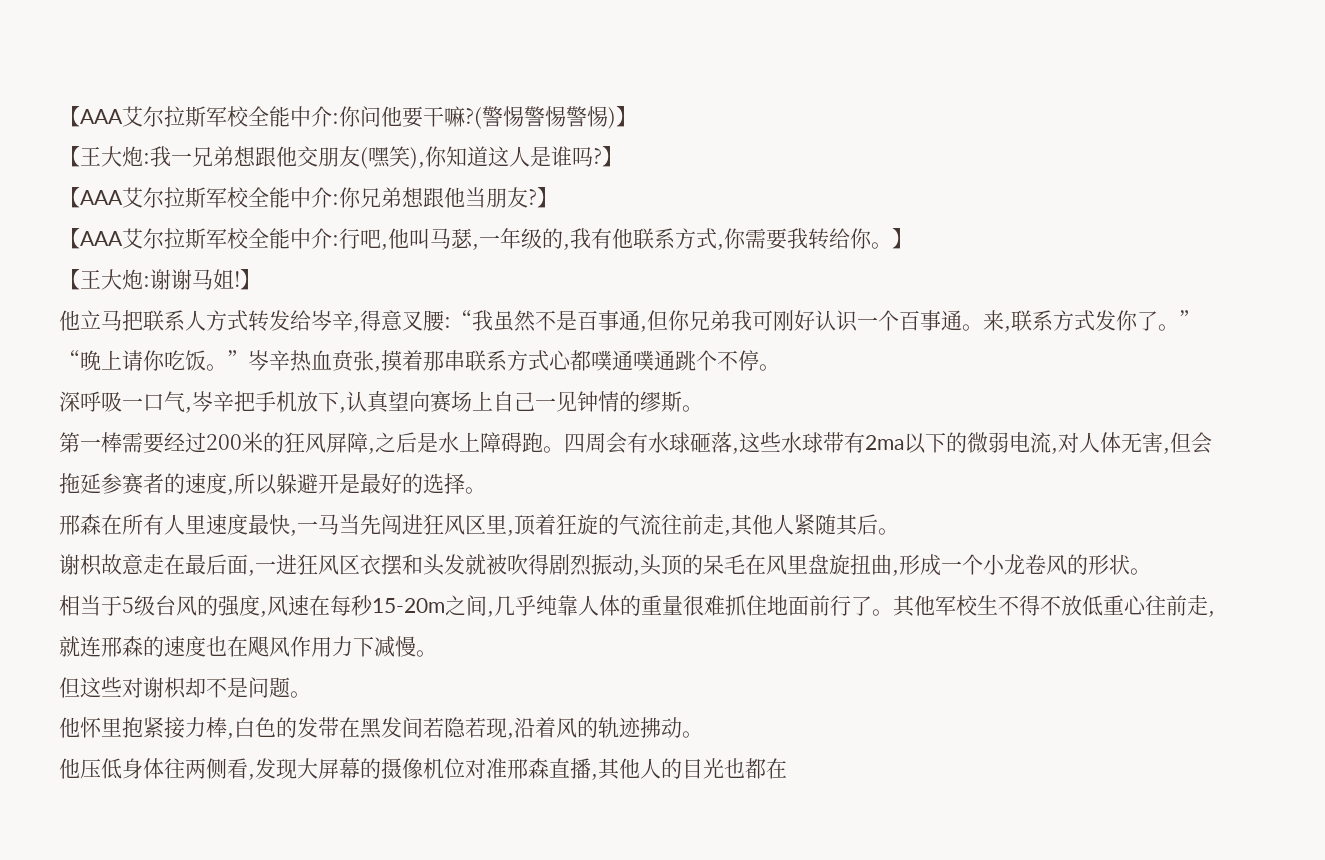【AAA艾尔拉斯军校全能中介:你问他要干嘛?(警惕警惕警惕)】
【王大炮:我一兄弟想跟他交朋友(嘿笑),你知道这人是谁吗?】
【AAA艾尔拉斯军校全能中介:你兄弟想跟他当朋友?】
【AAA艾尔拉斯军校全能中介:行吧,他叫马瑟,一年级的,我有他联系方式,你需要我转给你。】
【王大炮:谢谢马姐!】
他立马把联系人方式转发给岑辛,得意叉腰:“我虽然不是百事通,但你兄弟我可刚好认识一个百事通。来,联系方式发你了。”
“晚上请你吃饭。”岑辛热血贲张,摸着那串联系方式心都噗通噗通跳个不停。
深呼吸一口气,岑辛把手机放下,认真望向赛场上自己一见钟情的缪斯。
第一棒需要经过200米的狂风屏障,之后是水上障碍跑。四周会有水球砸落,这些水球带有2ma以下的微弱电流,对人体无害,但会拖延参赛者的速度,所以躲避开是最好的选择。
邢森在所有人里速度最快,一马当先闯进狂风区里,顶着狂旋的气流往前走,其他人紧随其后。
谢枳故意走在最后面,一进狂风区衣摆和头发就被吹得剧烈振动,头顶的呆毛在风里盘旋扭曲,形成一个小龙卷风的形状。
相当于5级台风的强度,风速在每秒15-20m之间,几乎纯靠人体的重量很难抓住地面前行了。其他军校生不得不放低重心往前走,就连邢森的速度也在飓风作用力下减慢。
但这些对谢枳却不是问题。
他怀里抱紧接力棒,白色的发带在黑发间若隐若现,沿着风的轨迹拂动。
他压低身体往两侧看,发现大屏幕的摄像机位对准邢森直播,其他人的目光也都在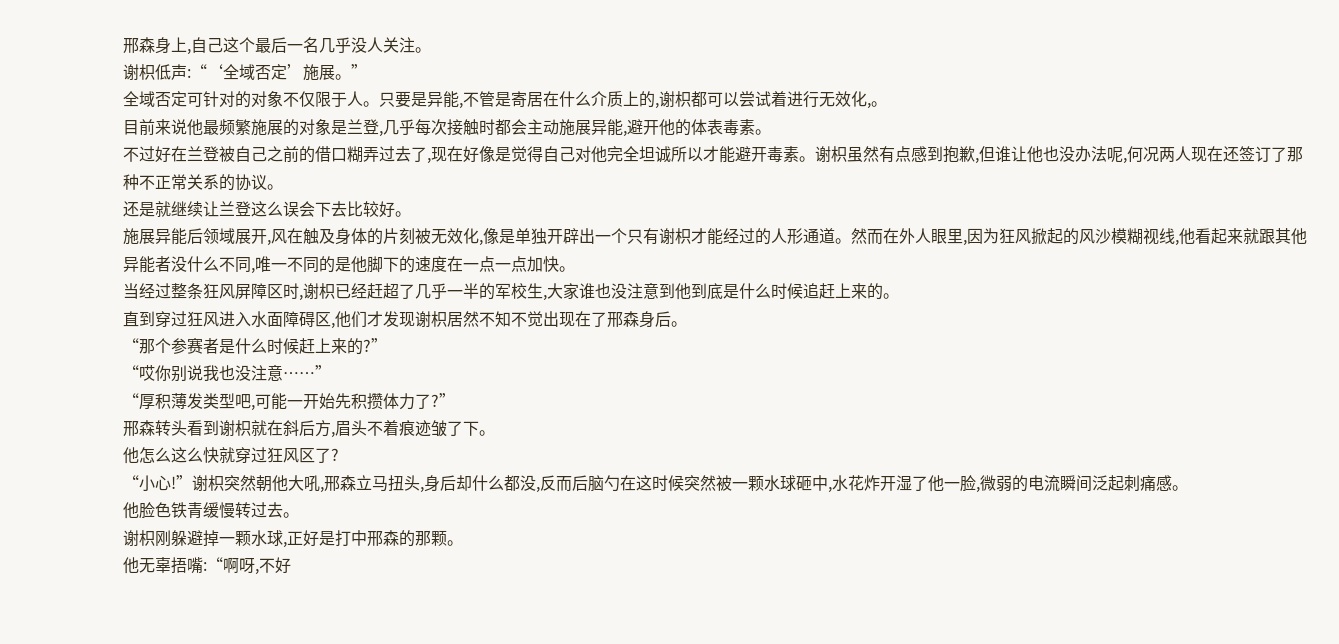邢森身上,自己这个最后一名几乎没人关注。
谢枳低声:“‘全域否定’施展。”
全域否定可针对的对象不仅限于人。只要是异能,不管是寄居在什么介质上的,谢枳都可以尝试着进行无效化,。
目前来说他最频繁施展的对象是兰登,几乎每次接触时都会主动施展异能,避开他的体表毒素。
不过好在兰登被自己之前的借口糊弄过去了,现在好像是觉得自己对他完全坦诚所以才能避开毒素。谢枳虽然有点感到抱歉,但谁让他也没办法呢,何况两人现在还签订了那种不正常关系的协议。
还是就继续让兰登这么误会下去比较好。
施展异能后领域展开,风在触及身体的片刻被无效化,像是单独开辟出一个只有谢枳才能经过的人形通道。然而在外人眼里,因为狂风掀起的风沙模糊视线,他看起来就跟其他异能者没什么不同,唯一不同的是他脚下的速度在一点一点加快。
当经过整条狂风屏障区时,谢枳已经赶超了几乎一半的军校生,大家谁也没注意到他到底是什么时候追赶上来的。
直到穿过狂风进入水面障碍区,他们才发现谢枳居然不知不觉出现在了邢森身后。
“那个参赛者是什么时候赶上来的?”
“哎你别说我也没注意……”
“厚积薄发类型吧,可能一开始先积攒体力了?”
邢森转头看到谢枳就在斜后方,眉头不着痕迹皱了下。
他怎么这么快就穿过狂风区了?
“小心!”谢枳突然朝他大吼,邢森立马扭头,身后却什么都没,反而后脑勺在这时候突然被一颗水球砸中,水花炸开湿了他一脸,微弱的电流瞬间泛起刺痛感。
他脸色铁青缓慢转过去。
谢枳刚躲避掉一颗水球,正好是打中邢森的那颗。
他无辜捂嘴:“啊呀,不好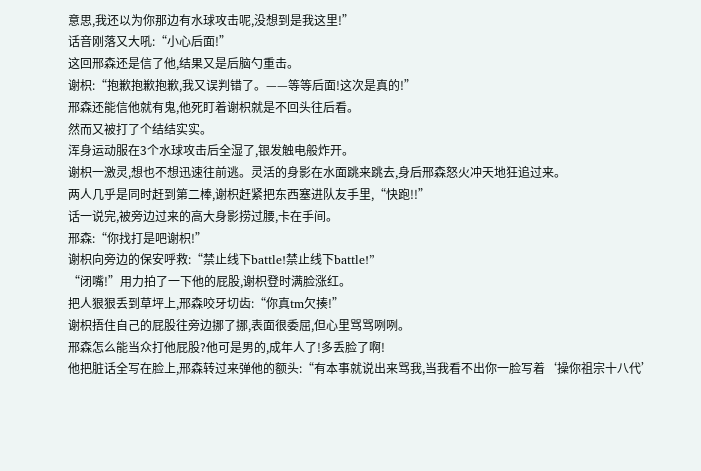意思,我还以为你那边有水球攻击呢,没想到是我这里!”
话音刚落又大吼:“小心后面!”
这回邢森还是信了他,结果又是后脑勺重击。
谢枳:“抱歉抱歉抱歉,我又误判错了。——等等后面!这次是真的!”
邢森还能信他就有鬼,他死盯着谢枳就是不回头往后看。
然而又被打了个结结实实。
浑身运动服在3个水球攻击后全湿了,银发触电般炸开。
谢枳一激灵,想也不想迅速往前逃。灵活的身影在水面跳来跳去,身后邢森怒火冲天地狂追过来。
两人几乎是同时赶到第二棒,谢枳赶紧把东西塞进队友手里,“快跑!!”
话一说完,被旁边过来的高大身影捞过腰,卡在手间。
邢森:“你找打是吧谢枳!”
谢枳向旁边的保安呼救:“禁止线下battle!禁止线下battle!”
“闭嘴!”用力拍了一下他的屁股,谢枳登时满脸涨红。
把人狠狠丢到草坪上,邢森咬牙切齿:“你真tm欠揍!”
谢枳捂住自己的屁股往旁边挪了挪,表面很委屈,但心里骂骂咧咧。
邢森怎么能当众打他屁股?他可是男的,成年人了!多丢脸了啊!
他把脏话全写在脸上,邢森转过来弹他的额头:“有本事就说出来骂我,当我看不出你一脸写着‘操你祖宗十八代’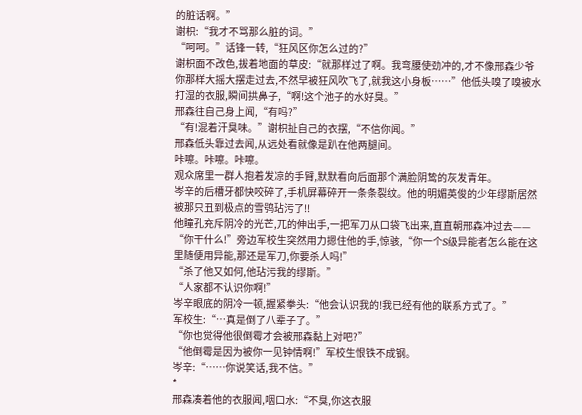的脏话啊。”
谢枳:“我才不骂那么脏的词。”
“呵呵。”话锋一转,“狂风区你怎么过的?”
谢枳面不改色,拔着地面的草皮:“就那样过了啊。我弯腰使劲冲的,才不像邢森少爷你那样大摇大摆走过去,不然早被狂风吹飞了,就我这小身板……”他低头嗅了嗅被水打湿的衣服,瞬间拱鼻子,“啊!这个池子的水好臭。”
邢森往自己身上闻,“有吗?”
“有!混着汗臭味。”谢枳扯自己的衣摆,“不信你闻。”
邢森低头靠过去闻,从远处看就像是趴在他两腿间。
咔嚓。咔嚓。咔嚓。
观众席里一群人抱着发凉的手臂,默默看向后面那个满脸阴鸷的灰发青年。
岑辛的后槽牙都快咬碎了,手机屏幕碎开一条条裂纹。他的明媚英俊的少年缪斯居然被那只丑到极点的雪鸮玷污了!!
他瞳孔充斥阴冷的光芒,兀的伸出手,一把军刀从口袋飞出来,直直朝邢森冲过去——
“你干什么!”旁边军校生突然用力摁住他的手,惊骇,“你一个S级异能者怎么能在这里随便用异能,那还是军刀,你要杀人吗!”
“杀了他又如何,他玷污我的缪斯。”
“人家都不认识你啊!”
岑辛眼底的阴冷一顿,握紧拳头:“他会认识我的!我已经有他的联系方式了。”
军校生:“…真是倒了八辈子了。”
“你也觉得他很倒霉才会被邢森黏上对吧?”
“他倒霉是因为被你一见钟情啊!”军校生恨铁不成钢。
岑辛:“……你说笑话,我不信。”
*
邢森凑着他的衣服闻,咽口水:“不臭,你这衣服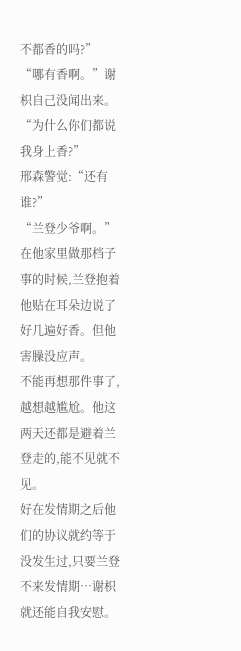不都香的吗?”
“哪有香啊。”谢枳自己没闻出来。“为什么你们都说我身上香?”
邢森警觉:“还有谁?”
“兰登少爷啊。”
在他家里做那档子事的时候,兰登抱着他贴在耳朵边说了好几遍好香。但他害臊没应声。
不能再想那件事了,越想越尴尬。他这两天还都是避着兰登走的,能不见就不见。
好在发情期之后他们的协议就约等于没发生过,只要兰登不来发情期…谢枳就还能自我安慰。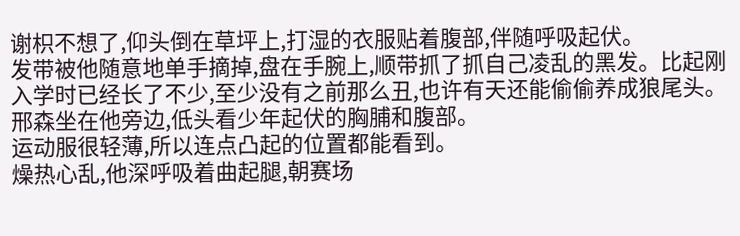谢枳不想了,仰头倒在草坪上,打湿的衣服贴着腹部,伴随呼吸起伏。
发带被他随意地单手摘掉,盘在手腕上,顺带抓了抓自己凌乱的黑发。比起刚入学时已经长了不少,至少没有之前那么丑,也许有天还能偷偷养成狼尾头。
邢森坐在他旁边,低头看少年起伏的胸脯和腹部。
运动服很轻薄,所以连点凸起的位置都能看到。
燥热心乱,他深呼吸着曲起腿,朝赛场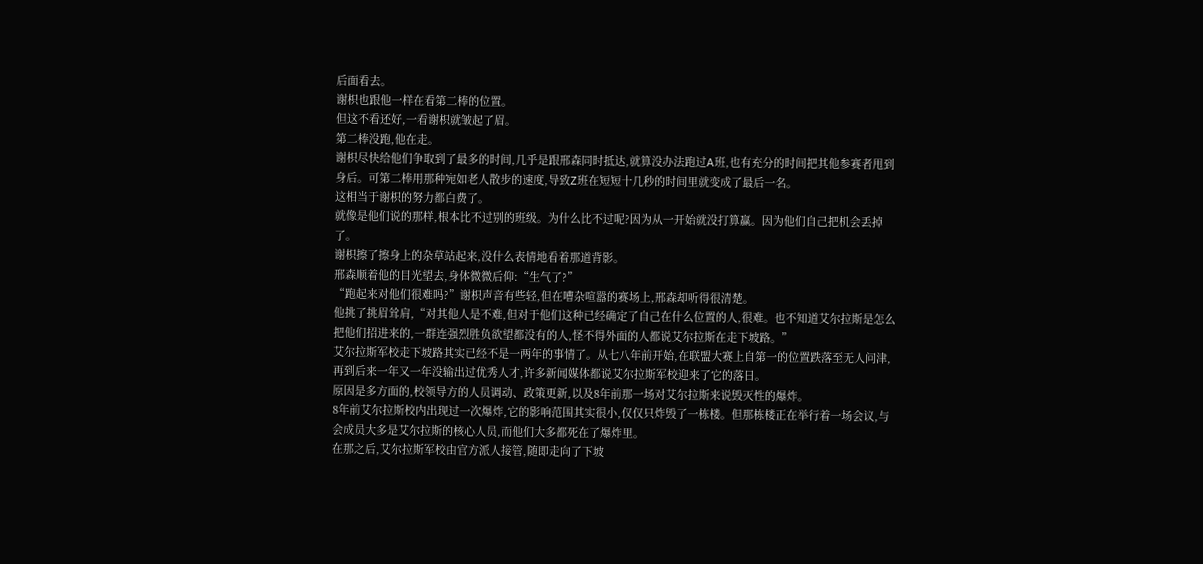后面看去。
谢枳也跟他一样在看第二棒的位置。
但这不看还好,一看谢枳就皱起了眉。
第二棒没跑,他在走。
谢枳尽快给他们争取到了最多的时间,几乎是跟邢森同时抵达,就算没办法跑过A班,也有充分的时间把其他参赛者甩到身后。可第二棒用那种宛如老人散步的速度,导致Z班在短短十几秒的时间里就变成了最后一名。
这相当于谢枳的努力都白费了。
就像是他们说的那样,根本比不过别的班级。为什么比不过呢?因为从一开始就没打算赢。因为他们自己把机会丢掉了。
谢枳擦了擦身上的杂草站起来,没什么表情地看着那道背影。
邢森顺着他的目光望去,身体微微后仰:“生气了?”
“跑起来对他们很难吗?”谢枳声音有些轻,但在嘈杂喧嚣的赛场上,邢森却听得很清楚。
他挑了挑眉耸肩,“对其他人是不难,但对于他们这种已经确定了自己在什么位置的人,很难。也不知道艾尔拉斯是怎么把他们招进来的,一群连强烈胜负欲望都没有的人,怪不得外面的人都说艾尔拉斯在走下坡路。”
艾尔拉斯军校走下坡路其实已经不是一两年的事情了。从七八年前开始,在联盟大赛上自第一的位置跌落至无人问津,再到后来一年又一年没输出过优秀人才,许多新闻媒体都说艾尔拉斯军校迎来了它的落日。
原因是多方面的,校领导方的人员调动、政策更新,以及8年前那一场对艾尔拉斯来说毁灭性的爆炸。
8年前艾尔拉斯校内出现过一次爆炸,它的影响范围其实很小,仅仅只炸毁了一栋楼。但那栋楼正在举行着一场会议,与会成员大多是艾尔拉斯的核心人员,而他们大多都死在了爆炸里。
在那之后,艾尔拉斯军校由官方派人接管,随即走向了下坡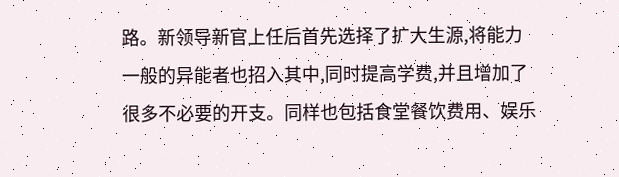路。新领导新官上任后首先选择了扩大生源,将能力一般的异能者也招入其中,同时提高学费,并且增加了很多不必要的开支。同样也包括食堂餐饮费用、娱乐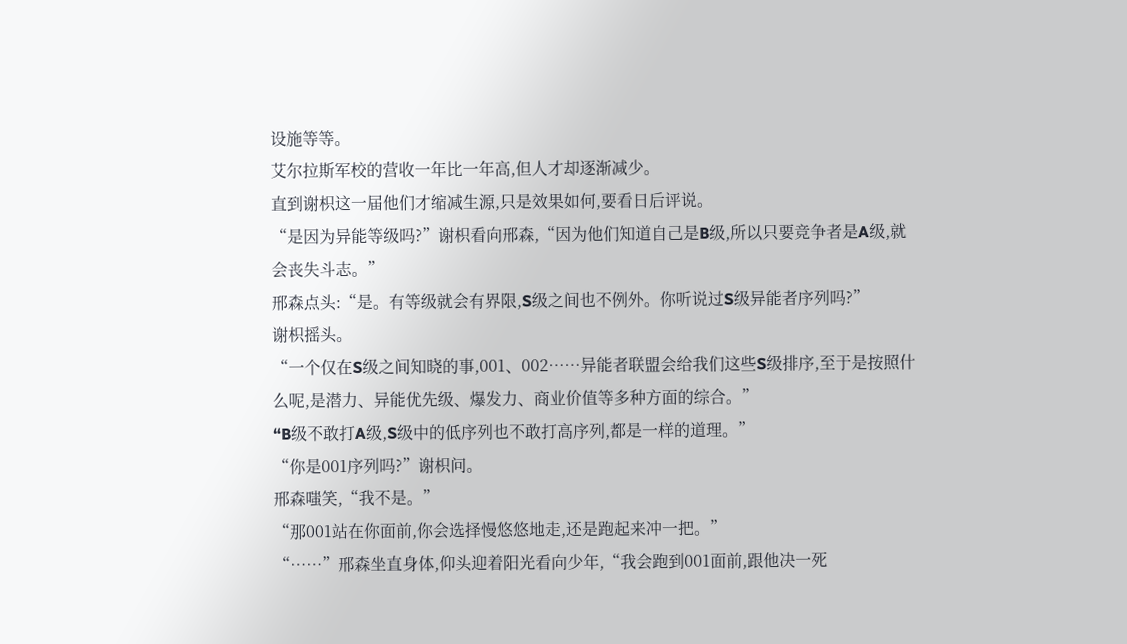设施等等。
艾尔拉斯军校的营收一年比一年高,但人才却逐渐减少。
直到谢枳这一届他们才缩减生源,只是效果如何,要看日后评说。
“是因为异能等级吗?”谢枳看向邢森,“因为他们知道自己是B级,所以只要竞争者是A级,就会丧失斗志。”
邢森点头:“是。有等级就会有界限,S级之间也不例外。你听说过S级异能者序列吗?”
谢枳摇头。
“一个仅在S级之间知晓的事,001、002……异能者联盟会给我们这些S级排序,至于是按照什么呢,是潜力、异能优先级、爆发力、商业价值等多种方面的综合。”
“B级不敢打A级,S级中的低序列也不敢打高序列,都是一样的道理。”
“你是001序列吗?”谢枳问。
邢森嗤笑,“我不是。”
“那001站在你面前,你会选择慢悠悠地走,还是跑起来冲一把。”
“……”邢森坐直身体,仰头迎着阳光看向少年,“我会跑到001面前,跟他决一死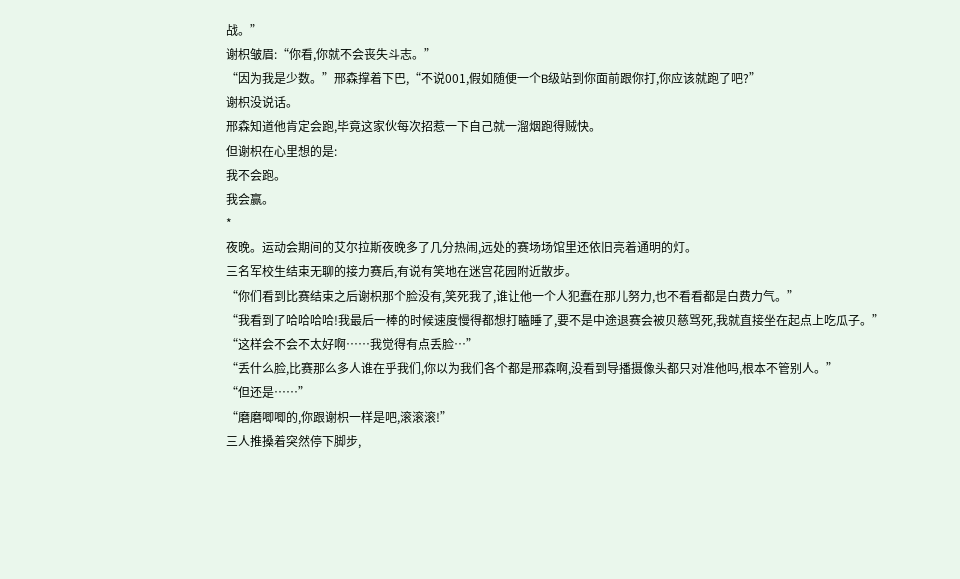战。”
谢枳皱眉:“你看,你就不会丧失斗志。”
“因为我是少数。”邢森撑着下巴,“不说001,假如随便一个B级站到你面前跟你打,你应该就跑了吧?”
谢枳没说话。
邢森知道他肯定会跑,毕竟这家伙每次招惹一下自己就一溜烟跑得贼快。
但谢枳在心里想的是:
我不会跑。
我会赢。
*
夜晚。运动会期间的艾尔拉斯夜晚多了几分热闹,远处的赛场场馆里还依旧亮着通明的灯。
三名军校生结束无聊的接力赛后,有说有笑地在迷宫花园附近散步。
“你们看到比赛结束之后谢枳那个脸没有,笑死我了,谁让他一个人犯蠢在那儿努力,也不看看都是白费力气。”
“我看到了哈哈哈哈!我最后一棒的时候速度慢得都想打瞌睡了,要不是中途退赛会被贝慈骂死,我就直接坐在起点上吃瓜子。”
“这样会不会不太好啊……我觉得有点丢脸…”
“丢什么脸,比赛那么多人谁在乎我们,你以为我们各个都是邢森啊,没看到导播摄像头都只对准他吗,根本不管别人。”
“但还是……”
“磨磨唧唧的,你跟谢枳一样是吧,滚滚滚!”
三人推搡着突然停下脚步,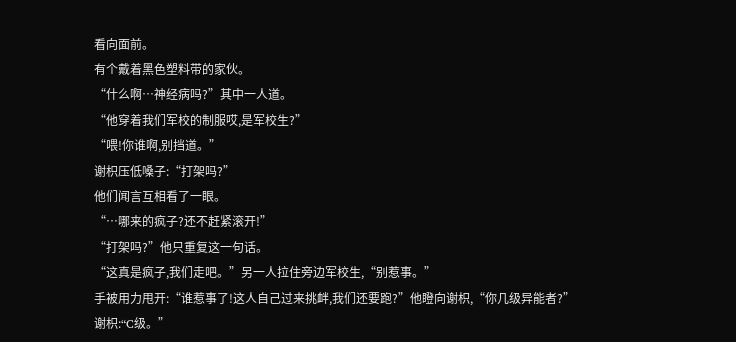看向面前。
有个戴着黑色塑料带的家伙。
“什么啊…神经病吗?”其中一人道。
“他穿着我们军校的制服哎,是军校生?”
“喂!你谁啊,别挡道。”
谢枳压低嗓子:“打架吗?”
他们闻言互相看了一眼。
“…哪来的疯子?还不赶紧滚开!”
“打架吗?”他只重复这一句话。
“这真是疯子,我们走吧。”另一人拉住旁边军校生,“别惹事。”
手被用力甩开:“谁惹事了!这人自己过来挑衅,我们还要跑?”他瞪向谢枳,“你几级异能者?”
谢枳:“C级。”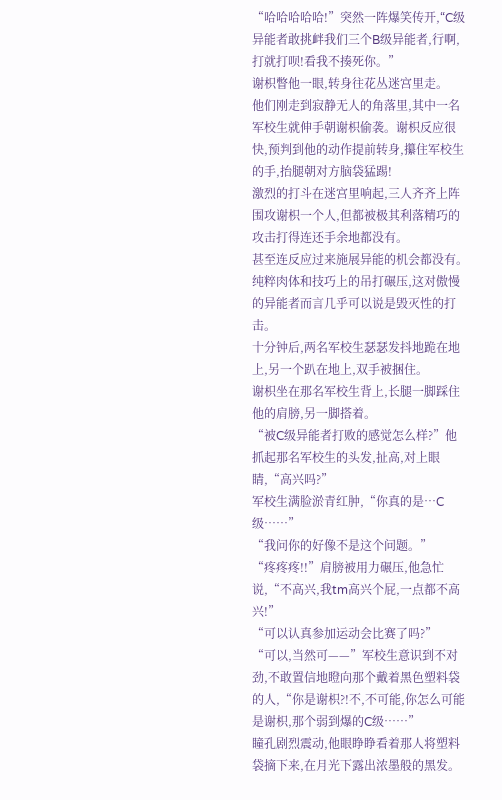“哈哈哈哈哈!”突然一阵爆笑传开,“C级异能者敢挑衅我们三个B级异能者,行啊,打就打呗!看我不揍死你。”
谢枳瞥他一眼,转身往花丛迷宫里走。
他们刚走到寂静无人的角落里,其中一名军校生就伸手朝谢枳偷袭。谢枳反应很快,预判到他的动作提前转身,攥住军校生的手,抬腿朝对方脑袋猛踢!
激烈的打斗在迷宫里响起,三人齐齐上阵围攻谢枳一个人,但都被极其利落精巧的攻击打得连还手余地都没有。
甚至连反应过来施展异能的机会都没有。
纯粹肉体和技巧上的吊打碾压,这对傲慢的异能者而言几乎可以说是毁灭性的打击。
十分钟后,两名军校生瑟瑟发抖地跪在地上,另一个趴在地上,双手被捆住。
谢枳坐在那名军校生背上,长腿一脚踩住他的肩膀,另一脚搭着。
“被C级异能者打败的感觉怎么样?”他抓起那名军校生的头发,扯高,对上眼睛,“高兴吗?”
军校生满脸淤青红肿,“你真的是…C级……”
“我问你的好像不是这个问题。”
“疼疼疼!!”肩膀被用力碾压,他急忙说,“不高兴,我tm高兴个屁,一点都不高兴!”
“可以认真参加运动会比赛了吗?”
“可以,当然可——”军校生意识到不对劲,不敢置信地瞪向那个戴着黑色塑料袋的人,“你是谢枳?!不,不可能,你怎么可能是谢枳,那个弱到爆的C级……”
瞳孔剧烈震动,他眼睁睁看着那人将塑料袋摘下来,在月光下露出浓墨般的黑发。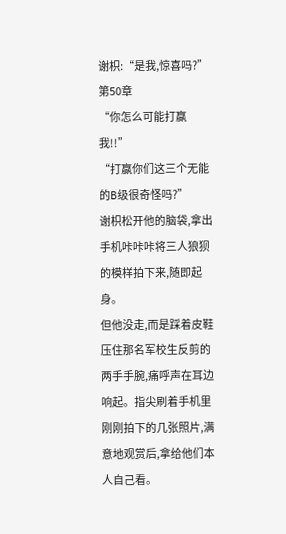谢枳:“是我,惊喜吗?”
第50章
“你怎么可能打赢我!!”
“打赢你们这三个无能的B级很奇怪吗?”
谢枳松开他的脑袋,拿出手机咔咔咔将三人狼狈的模样拍下来,随即起身。
但他没走,而是踩着皮鞋压住那名军校生反剪的两手手腕,痛呼声在耳边响起。指尖刷着手机里刚刚拍下的几张照片,满意地观赏后,拿给他们本人自己看。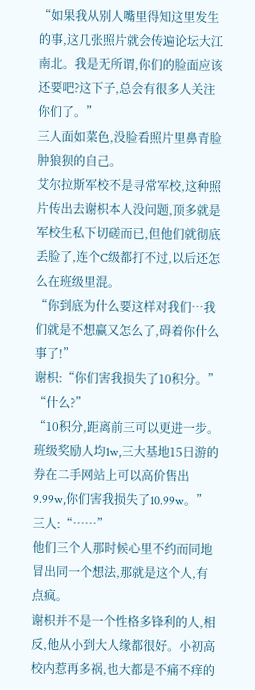“如果我从别人嘴里得知这里发生的事,这几张照片就会传遍论坛大江南北。我是无所谓,你们的脸面应该还要吧?这下子,总会有很多人关注你们了。”
三人面如菜色,没脸看照片里鼻青脸肿狼狈的自己。
艾尔拉斯军校不是寻常军校,这种照片传出去谢枳本人没问题,顶多就是军校生私下切磋而已,但他们就彻底丢脸了,连个C级都打不过,以后还怎么在班级里混。
“你到底为什么要这样对我们…我们就是不想赢又怎么了,碍着你什么事了!”
谢枳:“你们害我损失了10积分。”
“什么?”
“10积分,距离前三可以更进一步。班级奖励人均1w,三大基地15日游的券在二手网站上可以高价售出9.99w,你们害我损失了10.99w。”
三人:“……”
他们三个人那时候心里不约而同地冒出同一个想法,那就是这个人,有点疯。
谢枳并不是一个性格多锋利的人,相反,他从小到大人缘都很好。小初高校内惹再多祸,也大都是不痛不痒的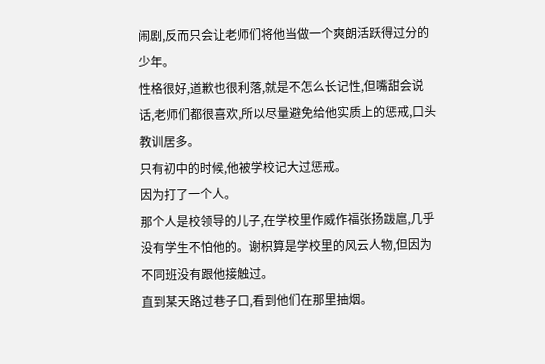闹剧,反而只会让老师们将他当做一个爽朗活跃得过分的少年。
性格很好,道歉也很利落,就是不怎么长记性,但嘴甜会说话,老师们都很喜欢,所以尽量避免给他实质上的惩戒,口头教训居多。
只有初中的时候,他被学校记大过惩戒。
因为打了一个人。
那个人是校领导的儿子,在学校里作威作福张扬跋扈,几乎没有学生不怕他的。谢枳算是学校里的风云人物,但因为不同班没有跟他接触过。
直到某天路过巷子口,看到他们在那里抽烟。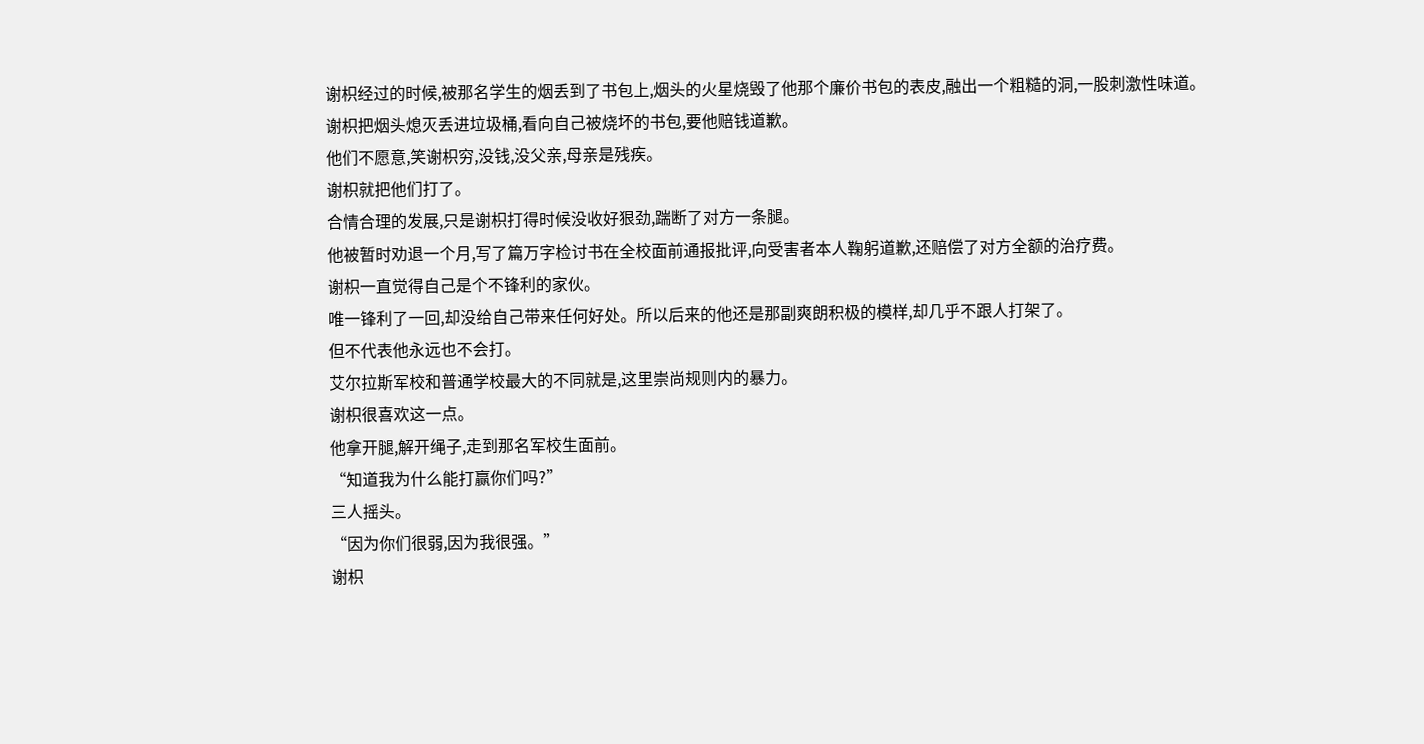谢枳经过的时候,被那名学生的烟丢到了书包上,烟头的火星烧毁了他那个廉价书包的表皮,融出一个粗糙的洞,一股刺激性味道。
谢枳把烟头熄灭丢进垃圾桶,看向自己被烧坏的书包,要他赔钱道歉。
他们不愿意,笑谢枳穷,没钱,没父亲,母亲是残疾。
谢枳就把他们打了。
合情合理的发展,只是谢枳打得时候没收好狠劲,踹断了对方一条腿。
他被暂时劝退一个月,写了篇万字检讨书在全校面前通报批评,向受害者本人鞠躬道歉,还赔偿了对方全额的治疗费。
谢枳一直觉得自己是个不锋利的家伙。
唯一锋利了一回,却没给自己带来任何好处。所以后来的他还是那副爽朗积极的模样,却几乎不跟人打架了。
但不代表他永远也不会打。
艾尔拉斯军校和普通学校最大的不同就是,这里崇尚规则内的暴力。
谢枳很喜欢这一点。
他拿开腿,解开绳子,走到那名军校生面前。
“知道我为什么能打赢你们吗?”
三人摇头。
“因为你们很弱,因为我很强。”
谢枳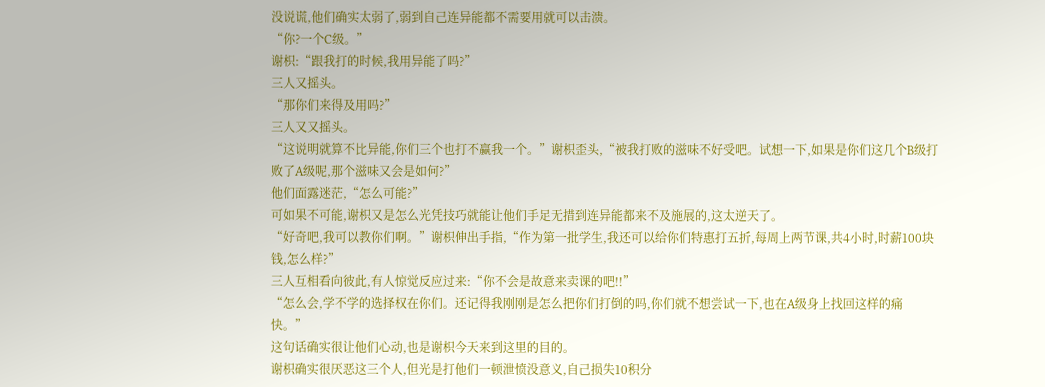没说谎,他们确实太弱了,弱到自己连异能都不需要用就可以击溃。
“你?一个C级。”
谢枳:“跟我打的时候,我用异能了吗?”
三人又摇头。
“那你们来得及用吗?”
三人又又摇头。
“这说明就算不比异能,你们三个也打不赢我一个。”谢枳歪头,“被我打败的滋味不好受吧。试想一下,如果是你们这几个B级打败了A级呢,那个滋味又会是如何?”
他们面露迷茫,“怎么可能?”
可如果不可能,谢枳又是怎么光凭技巧就能让他们手足无措到连异能都来不及施展的,这太逆天了。
“好奇吧,我可以教你们啊。”谢枳伸出手指,“作为第一批学生,我还可以给你们特惠打五折,每周上两节课,共4小时,时薪100块钱,怎么样?”
三人互相看向彼此,有人惊觉反应过来:“你不会是故意来卖课的吧!!”
“怎么会,学不学的选择权在你们。还记得我刚刚是怎么把你们打倒的吗,你们就不想尝试一下,也在A级身上找回这样的痛快。”
这句话确实很让他们心动,也是谢枳今天来到这里的目的。
谢枳确实很厌恶这三个人,但光是打他们一顿泄愤没意义,自己损失10积分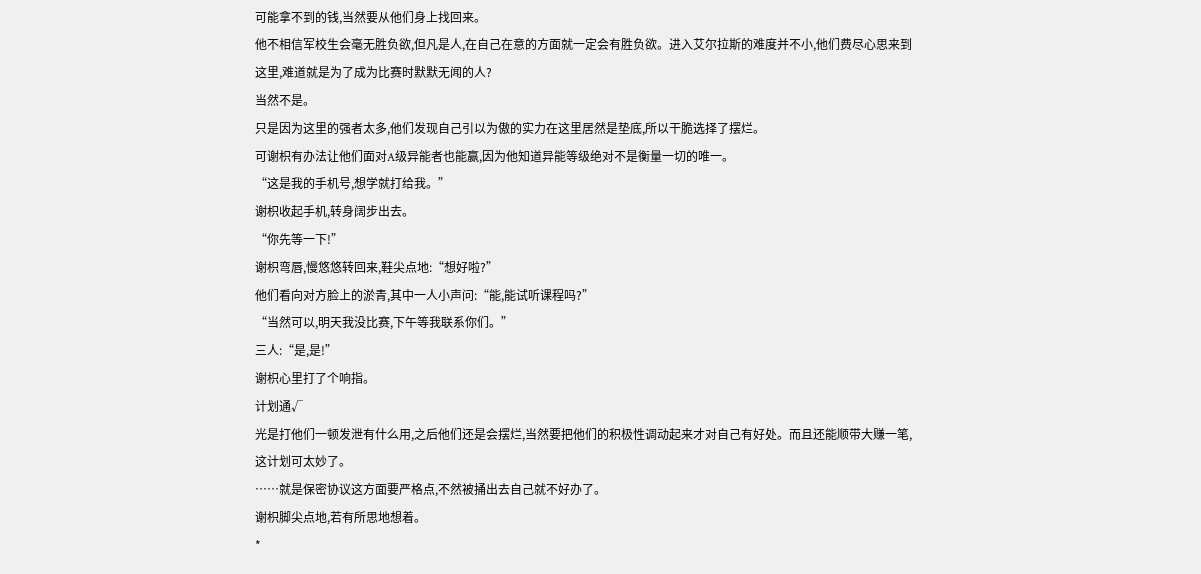可能拿不到的钱,当然要从他们身上找回来。
他不相信军校生会毫无胜负欲,但凡是人,在自己在意的方面就一定会有胜负欲。进入艾尔拉斯的难度并不小,他们费尽心思来到这里,难道就是为了成为比赛时默默无闻的人?
当然不是。
只是因为这里的强者太多,他们发现自己引以为傲的实力在这里居然是垫底,所以干脆选择了摆烂。
可谢枳有办法让他们面对A级异能者也能赢,因为他知道异能等级绝对不是衡量一切的唯一。
“这是我的手机号,想学就打给我。”
谢枳收起手机,转身阔步出去。
“你先等一下!”
谢枳弯唇,慢悠悠转回来,鞋尖点地:“想好啦?”
他们看向对方脸上的淤青,其中一人小声问:“能,能试听课程吗?”
“当然可以,明天我没比赛,下午等我联系你们。”
三人:“是,是!”
谢枳心里打了个响指。
计划通√
光是打他们一顿发泄有什么用,之后他们还是会摆烂,当然要把他们的积极性调动起来才对自己有好处。而且还能顺带大赚一笔,这计划可太妙了。
……就是保密协议这方面要严格点,不然被捅出去自己就不好办了。
谢枳脚尖点地,若有所思地想着。
*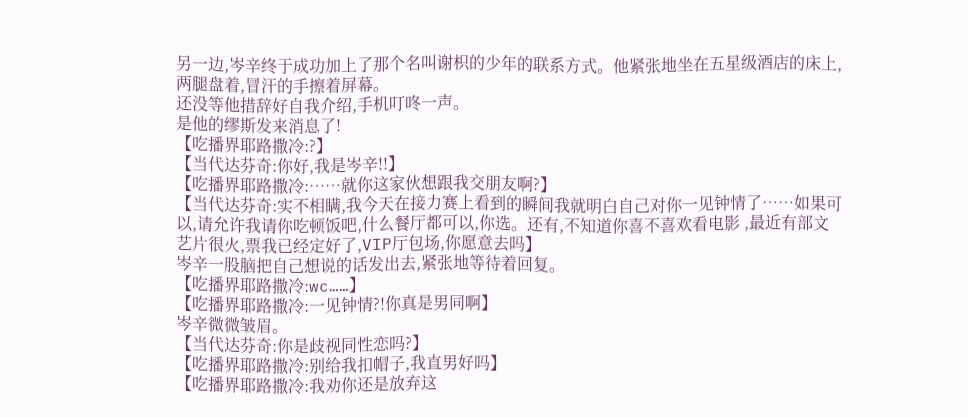另一边,岑辛终于成功加上了那个名叫谢枳的少年的联系方式。他紧张地坐在五星级酒店的床上,两腿盘着,冒汗的手擦着屏幕。
还没等他措辞好自我介绍,手机叮咚一声。
是他的缪斯发来消息了!
【吃播界耶路撒冷:?】
【当代达芬奇:你好,我是岑辛!!】
【吃播界耶路撒冷:……就你这家伙想跟我交朋友啊?】
【当代达芬奇:实不相瞒,我今天在接力赛上看到的瞬间我就明白自己对你一见钟情了……如果可以,请允许我请你吃顿饭吧,什么餐厅都可以,你选。还有,不知道你喜不喜欢看电影 ,最近有部文艺片很火,票我已经定好了,VIP厅包场,你愿意去吗】
岑辛一股脑把自己想说的话发出去,紧张地等待着回复。
【吃播界耶路撒冷:wc……】
【吃播界耶路撒冷:一见钟情?!你真是男同啊】
岑辛微微皱眉。
【当代达芬奇:你是歧视同性恋吗?】
【吃播界耶路撒冷:别给我扣帽子,我直男好吗】
【吃播界耶路撒冷:我劝你还是放弃这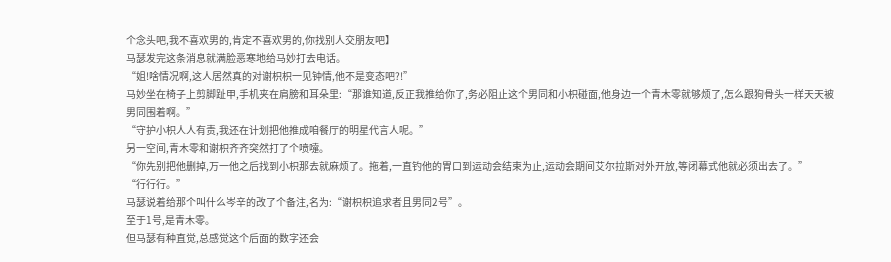个念头吧,我不喜欢男的,肯定不喜欢男的,你找别人交朋友吧】
马瑟发完这条消息就满脸恶寒地给马妙打去电话。
“姐!啥情况啊,这人居然真的对谢枳枳一见钟情,他不是变态吧?!”
马妙坐在椅子上剪脚趾甲,手机夹在肩膀和耳朵里:“那谁知道,反正我推给你了,务必阻止这个男同和小枳碰面,他身边一个青木零就够烦了,怎么跟狗骨头一样天天被男同围着啊。”
“守护小枳人人有责,我还在计划把他推成咱餐厅的明星代言人呢。”
另一空间,青木零和谢枳齐齐突然打了个喷嚏。
“你先别把他删掉,万一他之后找到小枳那去就麻烦了。拖着,一直钓他的胃口到运动会结束为止,运动会期间艾尔拉斯对外开放,等闭幕式他就必须出去了。”
“行行行。”
马瑟说着给那个叫什么岑辛的改了个备注,名为:“谢枳枳追求者且男同2号”。
至于1号,是青木零。
但马瑟有种直觉,总感觉这个后面的数字还会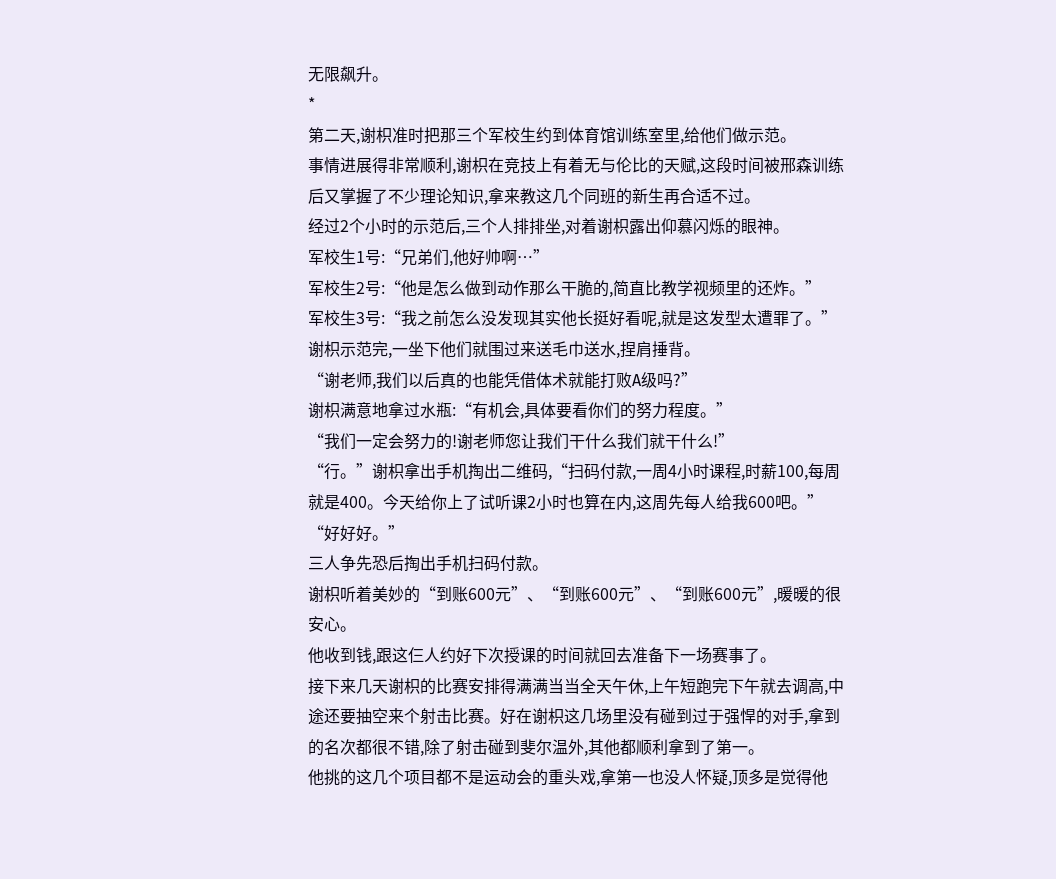无限飙升。
*
第二天,谢枳准时把那三个军校生约到体育馆训练室里,给他们做示范。
事情进展得非常顺利,谢枳在竞技上有着无与伦比的天赋,这段时间被邢森训练后又掌握了不少理论知识,拿来教这几个同班的新生再合适不过。
经过2个小时的示范后,三个人排排坐,对着谢枳露出仰慕闪烁的眼神。
军校生1号:“兄弟们,他好帅啊…”
军校生2号:“他是怎么做到动作那么干脆的,简直比教学视频里的还炸。”
军校生3号:“我之前怎么没发现其实他长挺好看呢,就是这发型太遭罪了。”
谢枳示范完,一坐下他们就围过来送毛巾送水,捏肩捶背。
“谢老师,我们以后真的也能凭借体术就能打败A级吗?”
谢枳满意地拿过水瓶:“有机会,具体要看你们的努力程度。”
“我们一定会努力的!谢老师您让我们干什么我们就干什么!”
“行。”谢枳拿出手机掏出二维码,“扫码付款,一周4小时课程,时薪100,每周就是400。今天给你上了试听课2小时也算在内,这周先每人给我600吧。”
“好好好。”
三人争先恐后掏出手机扫码付款。
谢枳听着美妙的“到账600元”、“到账600元”、“到账600元”,暖暖的很安心。
他收到钱,跟这仨人约好下次授课的时间就回去准备下一场赛事了。
接下来几天谢枳的比赛安排得满满当当全天午休,上午短跑完下午就去调高,中途还要抽空来个射击比赛。好在谢枳这几场里没有碰到过于强悍的对手,拿到的名次都很不错,除了射击碰到斐尔温外,其他都顺利拿到了第一。
他挑的这几个项目都不是运动会的重头戏,拿第一也没人怀疑,顶多是觉得他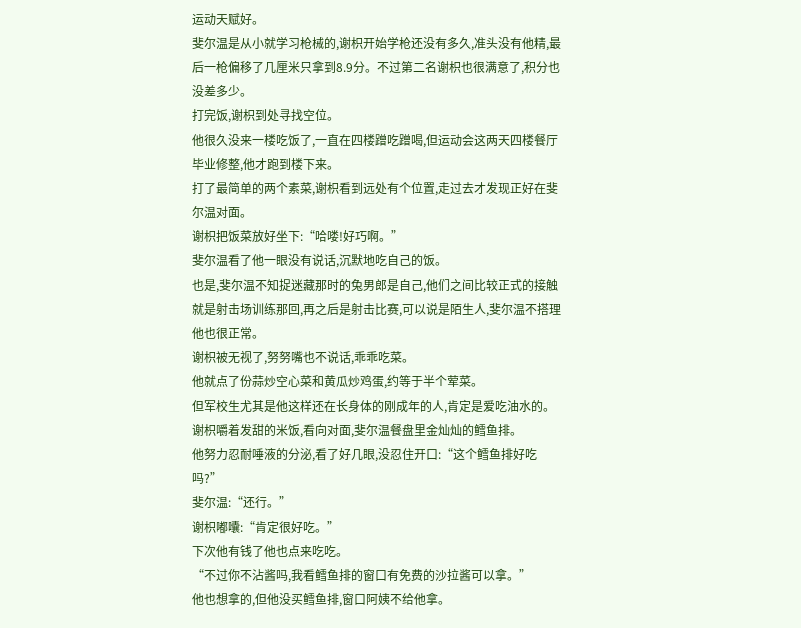运动天赋好。
斐尔温是从小就学习枪械的,谢枳开始学枪还没有多久,准头没有他精,最后一枪偏移了几厘米只拿到8.9分。不过第二名谢枳也很满意了,积分也没差多少。
打完饭,谢枳到处寻找空位。
他很久没来一楼吃饭了,一直在四楼蹭吃蹭喝,但运动会这两天四楼餐厅毕业修整,他才跑到楼下来。
打了最简单的两个素菜,谢枳看到远处有个位置,走过去才发现正好在斐尔温对面。
谢枳把饭菜放好坐下:“哈喽!好巧啊。”
斐尔温看了他一眼没有说话,沉默地吃自己的饭。
也是,斐尔温不知捉迷藏那时的兔男郎是自己,他们之间比较正式的接触就是射击场训练那回,再之后是射击比赛,可以说是陌生人,斐尔温不搭理他也很正常。
谢枳被无视了,努努嘴也不说话,乖乖吃菜。
他就点了份蒜炒空心菜和黄瓜炒鸡蛋,约等于半个荤菜。
但军校生尤其是他这样还在长身体的刚成年的人,肯定是爱吃油水的。谢枳嚼着发甜的米饭,看向对面,斐尔温餐盘里金灿灿的鳕鱼排。
他努力忍耐唾液的分泌,看了好几眼,没忍住开口:“这个鳕鱼排好吃吗?”
斐尔温:“还行。”
谢枳嘟囔:“肯定很好吃。”
下次他有钱了他也点来吃吃。
“不过你不沾酱吗,我看鳕鱼排的窗口有免费的沙拉酱可以拿。”
他也想拿的,但他没买鳕鱼排,窗口阿姨不给他拿。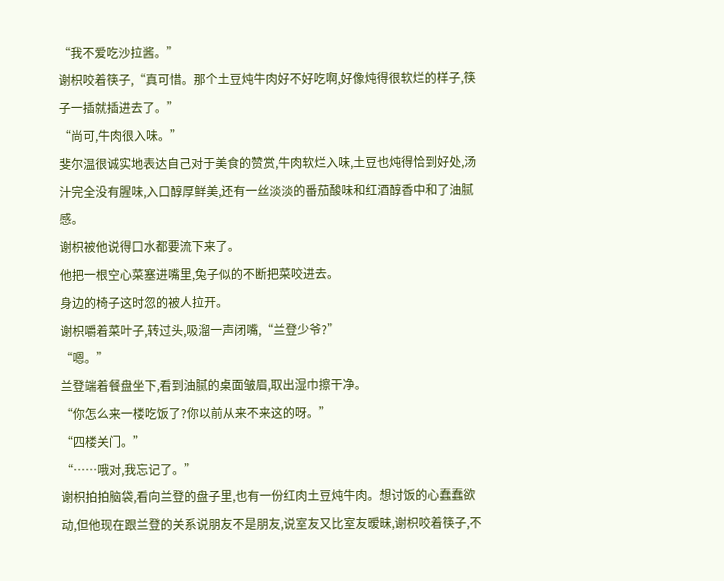“我不爱吃沙拉酱。”
谢枳咬着筷子,“真可惜。那个土豆炖牛肉好不好吃啊,好像炖得很软烂的样子,筷子一插就插进去了。”
“尚可,牛肉很入味。”
斐尔温很诚实地表达自己对于美食的赞赏,牛肉软烂入味,土豆也炖得恰到好处,汤汁完全没有腥味,入口醇厚鲜美,还有一丝淡淡的番茄酸味和红酒醇香中和了油腻感。
谢枳被他说得口水都要流下来了。
他把一根空心菜塞进嘴里,兔子似的不断把菜咬进去。
身边的椅子这时忽的被人拉开。
谢枳嚼着菜叶子,转过头,吸溜一声闭嘴,“兰登少爷?”
“嗯。”
兰登端着餐盘坐下,看到油腻的桌面皱眉,取出湿巾擦干净。
“你怎么来一楼吃饭了?你以前从来不来这的呀。”
“四楼关门。”
“……哦对,我忘记了。”
谢枳拍拍脑袋,看向兰登的盘子里,也有一份红肉土豆炖牛肉。想讨饭的心蠢蠢欲动,但他现在跟兰登的关系说朋友不是朋友,说室友又比室友暧昧,谢枳咬着筷子,不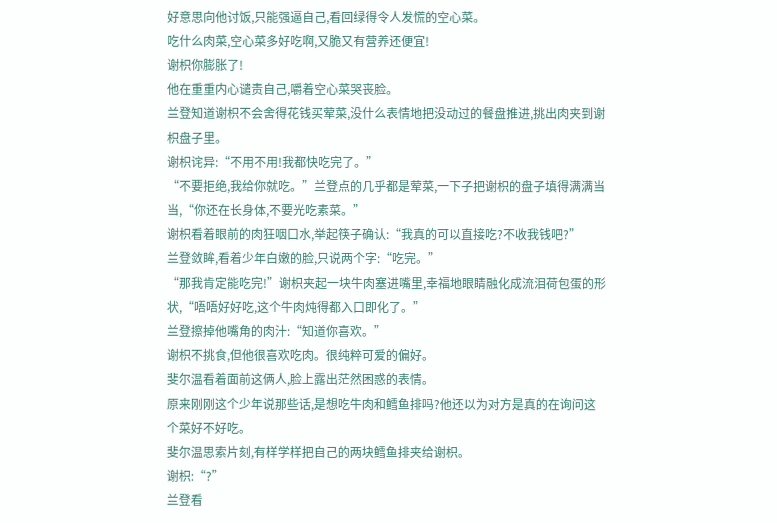好意思向他讨饭,只能强逼自己,看回绿得令人发慌的空心菜。
吃什么肉菜,空心菜多好吃啊,又脆又有营养还便宜!
谢枳你膨胀了!
他在重重内心谴责自己,嚼着空心菜哭丧脸。
兰登知道谢枳不会舍得花钱买荤菜,没什么表情地把没动过的餐盘推进,挑出肉夹到谢枳盘子里。
谢枳诧异:“不用不用!我都快吃完了。”
“不要拒绝,我给你就吃。”兰登点的几乎都是荤菜,一下子把谢枳的盘子填得满满当当,“你还在长身体,不要光吃素菜。”
谢枳看着眼前的肉狂咽口水,举起筷子确认:“我真的可以直接吃?不收我钱吧?”
兰登敛眸,看着少年白嫩的脸,只说两个字:“吃完。”
“那我肯定能吃完!”谢枳夹起一块牛肉塞进嘴里,幸福地眼睛融化成流泪荷包蛋的形状,“唔唔好好吃,这个牛肉炖得都入口即化了。”
兰登擦掉他嘴角的肉汁:“知道你喜欢。”
谢枳不挑食,但他很喜欢吃肉。很纯粹可爱的偏好。
斐尔温看着面前这俩人,脸上露出茫然困惑的表情。
原来刚刚这个少年说那些话,是想吃牛肉和鳕鱼排吗?他还以为对方是真的在询问这个菜好不好吃。
斐尔温思索片刻,有样学样把自己的两块鳕鱼排夹给谢枳。
谢枳:“?”
兰登看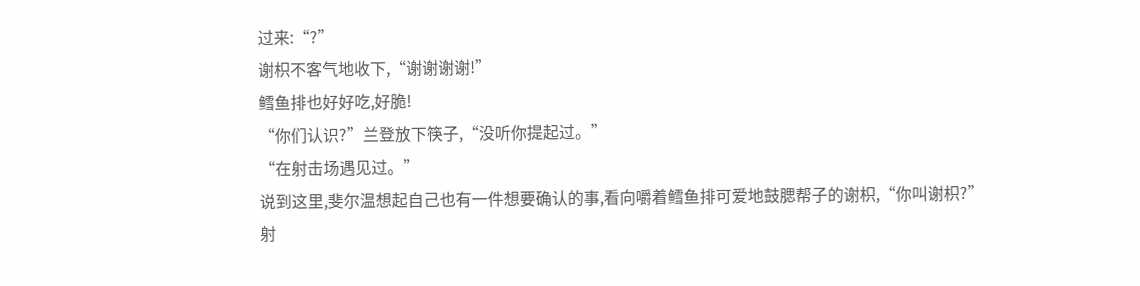过来:“?”
谢枳不客气地收下,“谢谢谢谢!”
鳕鱼排也好好吃,好脆!
“你们认识?”兰登放下筷子,“没听你提起过。”
“在射击场遇见过。”
说到这里,斐尔温想起自己也有一件想要确认的事,看向嚼着鳕鱼排可爱地鼓腮帮子的谢枳,“你叫谢枳?”
射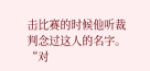击比赛的时候他听裁判念过这人的名字。
“对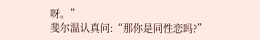呀。”
斐尔温认真问:“那你是同性恋吗?”